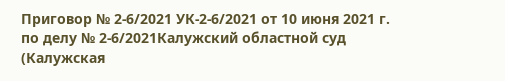Приговор № 2-6/2021 УК-2-6/2021 от 10 июня 2021 г. по делу № 2-6/2021Калужский областной суд (Калужская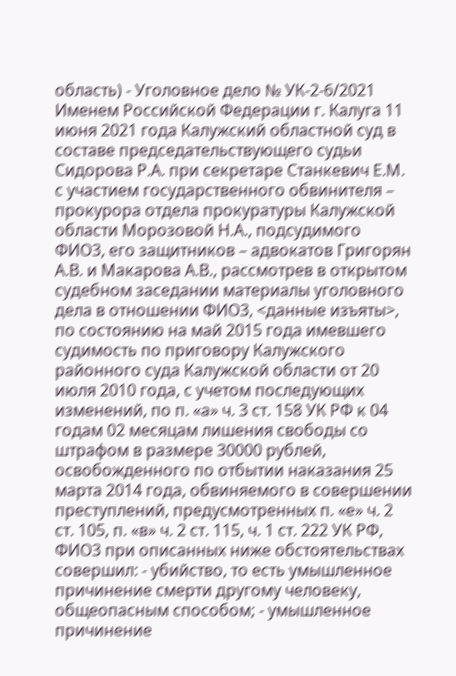область) - Уголовное дело № УК-2-6/2021 Именем Российской Федерации г. Калуга 11 июня 2021 года Калужский областной суд в составе председательствующего судьи Сидорова Р.А. при секретаре Станкевич Е.М. с участием государственного обвинителя – прокурора отдела прокуратуры Калужской области Морозовой Н.А., подсудимого ФИО3, его защитников – адвокатов Григорян А.В. и Макарова А.В., рассмотрев в открытом судебном заседании материалы уголовного дела в отношении ФИО3, <данные изъяты>, по состоянию на май 2015 года имевшего судимость по приговору Калужского районного суда Калужской области от 20 июля 2010 года, с учетом последующих изменений, по п. «а» ч. 3 ст. 158 УК РФ к 04 годам 02 месяцам лишения свободы со штрафом в размере 30000 рублей, освобожденного по отбытии наказания 25 марта 2014 года, обвиняемого в совершении преступлений, предусмотренных п. «е» ч. 2 ст. 105, п. «в» ч. 2 ст. 115, ч. 1 ст. 222 УК РФ, ФИО3 при описанных ниже обстоятельствах совершил: - убийство, то есть умышленное причинение смерти другому человеку, общеопасным способом; - умышленное причинение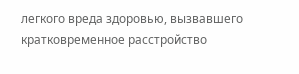легкого вреда здоровью, вызвавшего кратковременное расстройство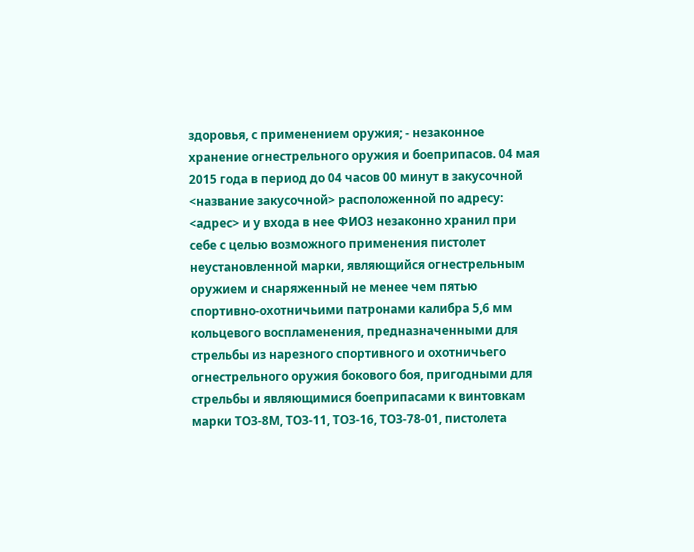здоровья, с применением оружия; - незаконное хранение огнестрельного оружия и боеприпасов. 04 мая 2015 года в период до 04 часов 00 минут в закусочной <название закусочной> расположенной по адресу: <адрес> и у входа в нее ФИО3 незаконно хранил при себе с целью возможного применения пистолет неустановленной марки, являющийся огнестрельным оружием и снаряженный не менее чем пятью спортивно-охотничьими патронами калибра 5,6 мм кольцевого воспламенения, предназначенными для стрельбы из нарезного спортивного и охотничьего огнестрельного оружия бокового боя, пригодными для стрельбы и являющимися боеприпасами к винтовкам марки ТОЗ-8М, ТОЗ-11, ТОЗ-16, ТОЗ-78-01, пистолета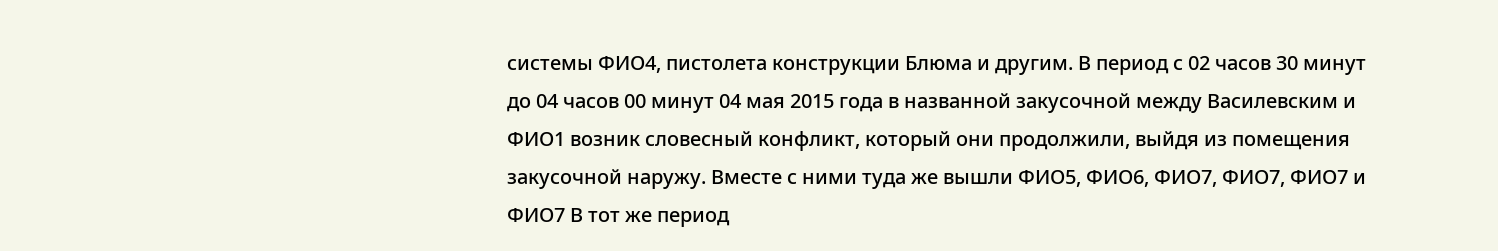системы ФИО4, пистолета конструкции Блюма и другим. В период с 02 часов 30 минут до 04 часов 00 минут 04 мая 2015 года в названной закусочной между Василевским и ФИО1 возник словесный конфликт, который они продолжили, выйдя из помещения закусочной наружу. Вместе с ними туда же вышли ФИО5, ФИО6, ФИО7, ФИО7, ФИО7 и ФИО7 В тот же период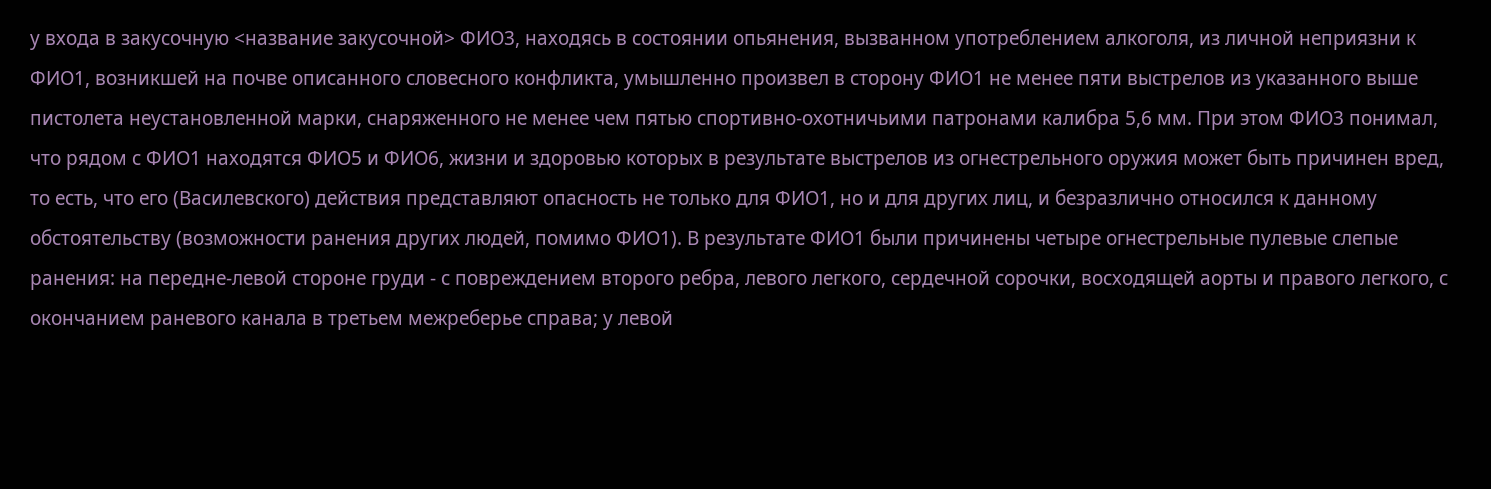у входа в закусочную <название закусочной> ФИО3, находясь в состоянии опьянения, вызванном употреблением алкоголя, из личной неприязни к ФИО1, возникшей на почве описанного словесного конфликта, умышленно произвел в сторону ФИО1 не менее пяти выстрелов из указанного выше пистолета неустановленной марки, снаряженного не менее чем пятью спортивно-охотничьими патронами калибра 5,6 мм. При этом ФИО3 понимал, что рядом с ФИО1 находятся ФИО5 и ФИО6, жизни и здоровью которых в результате выстрелов из огнестрельного оружия может быть причинен вред, то есть, что его (Василевского) действия представляют опасность не только для ФИО1, но и для других лиц, и безразлично относился к данному обстоятельству (возможности ранения других людей, помимо ФИО1). В результате ФИО1 были причинены четыре огнестрельные пулевые слепые ранения: на передне-левой стороне груди - с повреждением второго ребра, левого легкого, сердечной сорочки, восходящей аорты и правого легкого, с окончанием раневого канала в третьем межреберье справа; у левой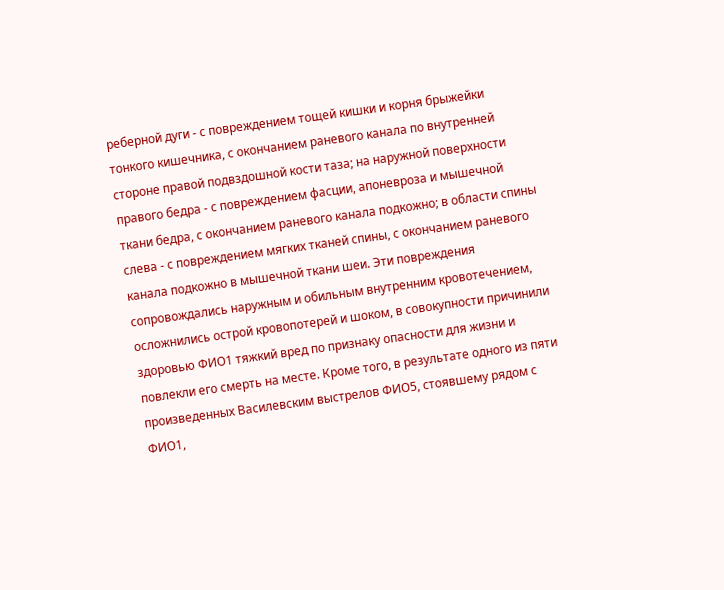реберной дуги - с повреждением тощей кишки и корня брыжейки тонкого кишечника, с окончанием раневого канала по внутренней стороне правой подвздошной кости таза; на наружной поверхности правого бедра - с повреждением фасции, апоневроза и мышечной ткани бедра, с окончанием раневого канала подкожно; в области спины слева - с повреждением мягких тканей спины, с окончанием раневого канала подкожно в мышечной ткани шеи. Эти повреждения сопровождались наружным и обильным внутренним кровотечением, осложнились острой кровопотерей и шоком, в совокупности причинили здоровью ФИО1 тяжкий вред по признаку опасности для жизни и повлекли его смерть на месте. Кроме того, в результате одного из пяти произведенных Василевским выстрелов ФИО5, стоявшему рядом с ФИО1,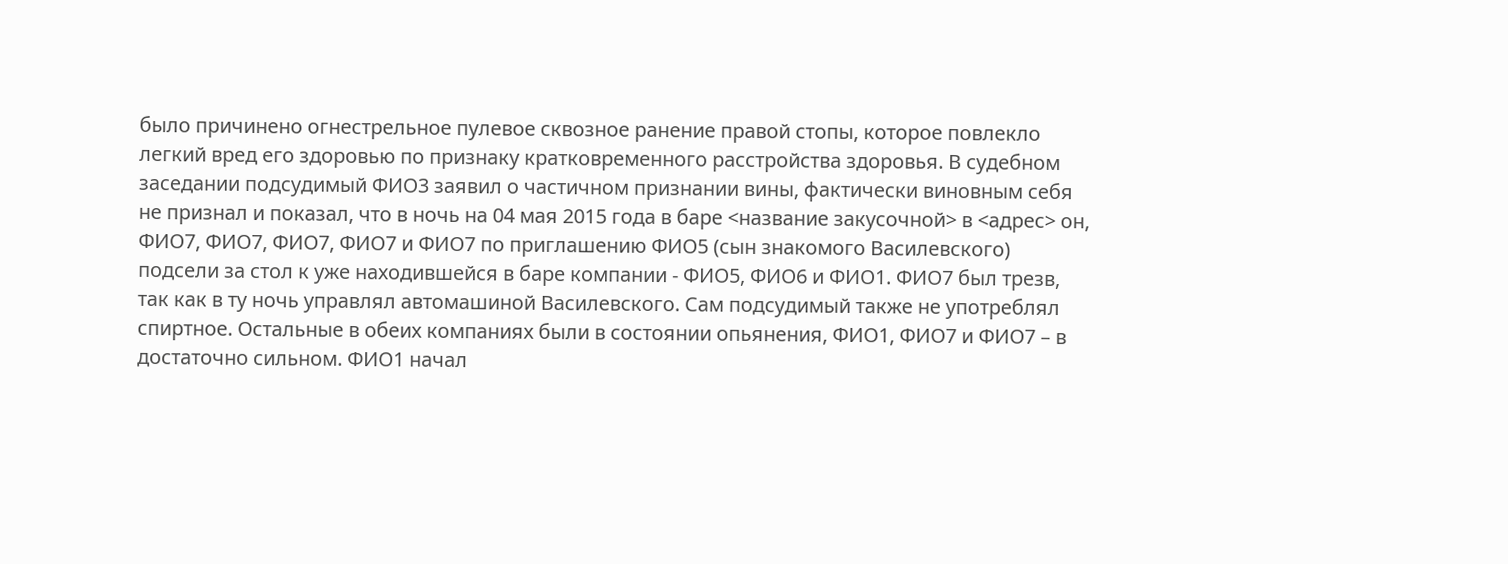было причинено огнестрельное пулевое сквозное ранение правой стопы, которое повлекло легкий вред его здоровью по признаку кратковременного расстройства здоровья. В судебном заседании подсудимый ФИО3 заявил о частичном признании вины, фактически виновным себя не признал и показал, что в ночь на 04 мая 2015 года в баре <название закусочной> в <адрес> он, ФИО7, ФИО7, ФИО7, ФИО7 и ФИО7 по приглашению ФИО5 (сын знакомого Василевского) подсели за стол к уже находившейся в баре компании - ФИО5, ФИО6 и ФИО1. ФИО7 был трезв, так как в ту ночь управлял автомашиной Василевского. Сам подсудимый также не употреблял спиртное. Остальные в обеих компаниях были в состоянии опьянения, ФИО1, ФИО7 и ФИО7 – в достаточно сильном. ФИО1 начал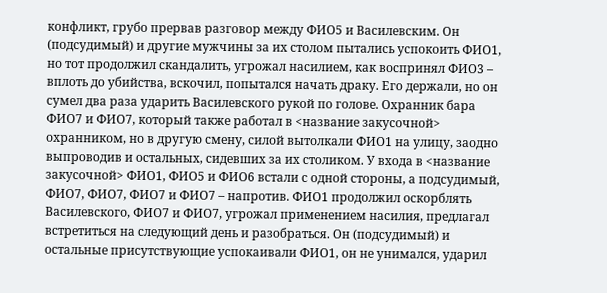конфликт, грубо прервав разговор между ФИО5 и Василевским. Он (подсудимый) и другие мужчины за их столом пытались успокоить ФИО1, но тот продолжил скандалить, угрожал насилием, как воспринял ФИО3 – вплоть до убийства, вскочил, попытался начать драку. Его держали, но он сумел два раза ударить Василевского рукой по голове. Охранник бара ФИО7 и ФИО7, который также работал в <название закусочной> охранником, но в другую смену, силой вытолкали ФИО1 на улицу, заодно выпроводив и остальных, сидевших за их столиком. У входа в <название закусочной> ФИО1, ФИО5 и ФИО6 встали с одной стороны, а подсудимый, ФИО7, ФИО7, ФИО7 и ФИО7 – напротив. ФИО1 продолжил оскорблять Василевского, ФИО7 и ФИО7, угрожал применением насилия, предлагал встретиться на следующий день и разобраться. Он (подсудимый) и остальные присутствующие успокаивали ФИО1, он не унимался, ударил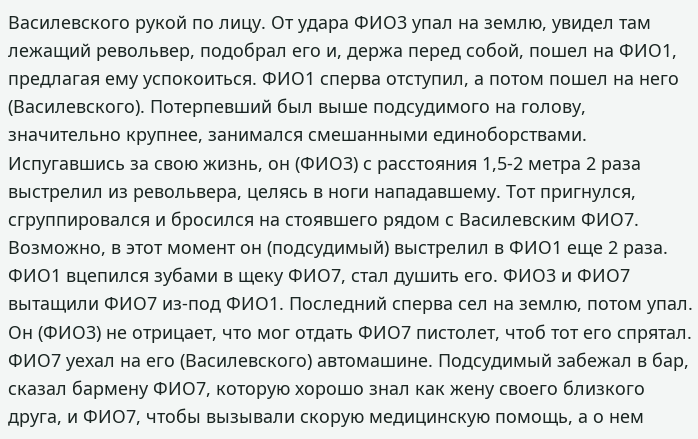Василевского рукой по лицу. От удара ФИО3 упал на землю, увидел там лежащий револьвер, подобрал его и, держа перед собой, пошел на ФИО1, предлагая ему успокоиться. ФИО1 сперва отступил, а потом пошел на него (Василевского). Потерпевший был выше подсудимого на голову, значительно крупнее, занимался смешанными единоборствами. Испугавшись за свою жизнь, он (ФИО3) с расстояния 1,5-2 метра 2 раза выстрелил из револьвера, целясь в ноги нападавшему. Тот пригнулся, сгруппировался и бросился на стоявшего рядом с Василевским ФИО7. Возможно, в этот момент он (подсудимый) выстрелил в ФИО1 еще 2 раза. ФИО1 вцепился зубами в щеку ФИО7, стал душить его. ФИО3 и ФИО7 вытащили ФИО7 из-под ФИО1. Последний сперва сел на землю, потом упал. Он (ФИО3) не отрицает, что мог отдать ФИО7 пистолет, чтоб тот его спрятал. ФИО7 уехал на его (Василевского) автомашине. Подсудимый забежал в бар, сказал бармену ФИО7, которую хорошо знал как жену своего близкого друга, и ФИО7, чтобы вызывали скорую медицинскую помощь, а о нем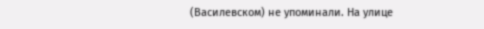(Василевском) не упоминали. На улице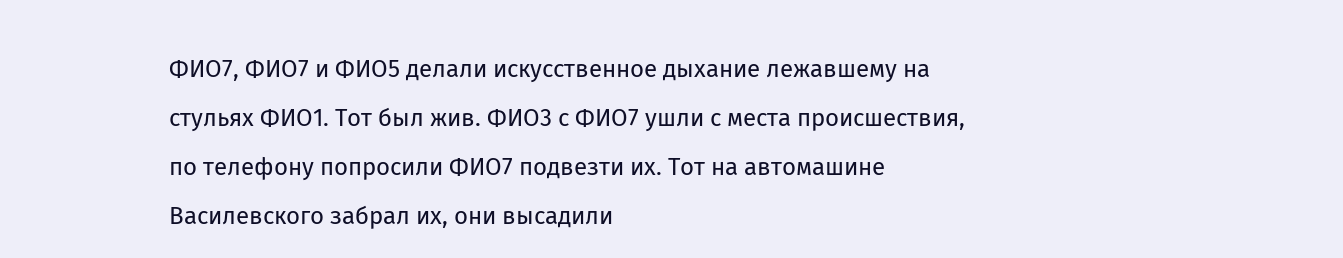ФИО7, ФИО7 и ФИО5 делали искусственное дыхание лежавшему на стульях ФИО1. Тот был жив. ФИО3 с ФИО7 ушли с места происшествия, по телефону попросили ФИО7 подвезти их. Тот на автомашине Василевского забрал их, они высадили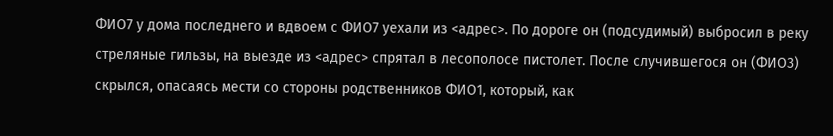ФИО7 у дома последнего и вдвоем с ФИО7 уехали из <адрес>. По дороге он (подсудимый) выбросил в реку стреляные гильзы, на выезде из <адрес> спрятал в лесополосе пистолет. После случившегося он (ФИО3) скрылся, опасаясь мести со стороны родственников ФИО1, который, как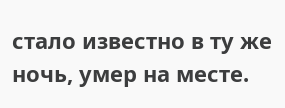стало известно в ту же ночь, умер на месте.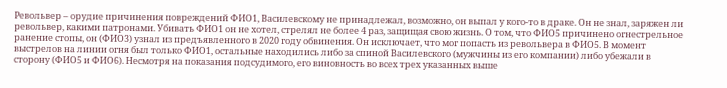Револьвер – орудие причинения повреждений ФИО1, Василевскому не принадлежал, возможно, он выпал у кого-то в драке. Он не знал, заряжен ли револьвер, какими патронами. Убивать ФИО1 он не хотел, стрелял не более 4 раз, защищая свою жизнь. О том, что ФИО5 причинено огнестрельное ранение стопы, он (ФИО3) узнал из предъявленного в 2020 году обвинения. Он исключает, что мог попасть из револьвера в ФИО5. В момент выстрелов на линии огня был только ФИО1, остальные находились либо за спиной Василевского (мужчины из его компании) либо убежали в сторону (ФИО5 и ФИО6). Несмотря на показания подсудимого, его виновность во всех трех указанных выше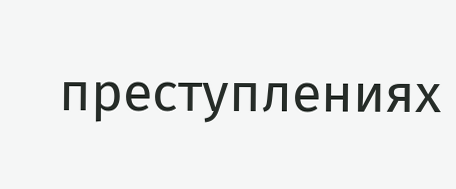преступлениях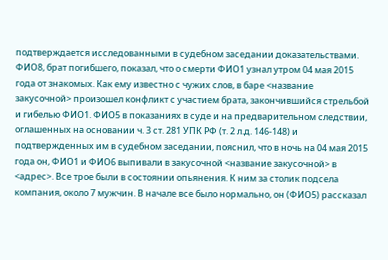подтверждается исследованными в судебном заседании доказательствами. ФИО8, брат погибшего, показал, что о смерти ФИО1 узнал утром 04 мая 2015 года от знакомых. Как ему известно с чужих слов, в баре <название закусочной> произошел конфликт с участием брата, закончившийся стрельбой и гибелью ФИО1. ФИО5 в показаниях в суде и на предварительном следствии, оглашенных на основании ч. 3 ст. 281 УПК РФ (т. 2 л.д. 146-148) и подтвержденных им в судебном заседании, пояснил, что в ночь на 04 мая 2015 года он, ФИО1 и ФИО6 выпивали в закусочной <название закусочной> в <адрес>. Все трое были в состоянии опьянения. К ним за столик подсела компания, около 7 мужчин. В начале все было нормально, он (ФИО5) рассказал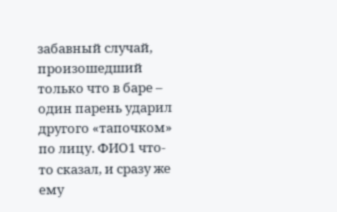забавный случай, произошедший только что в баре – один парень ударил другого «тапочком» по лицу. ФИО1 что-то сказал, и сразу же ему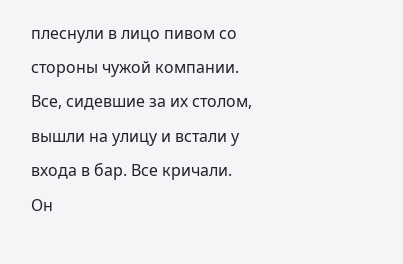плеснули в лицо пивом со стороны чужой компании. Все, сидевшие за их столом, вышли на улицу и встали у входа в бар. Все кричали. Он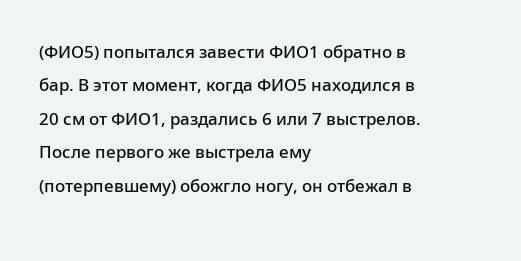(ФИО5) попытался завести ФИО1 обратно в бар. В этот момент, когда ФИО5 находился в 20 см от ФИО1, раздались 6 или 7 выстрелов. После первого же выстрела ему (потерпевшему) обожгло ногу, он отбежал в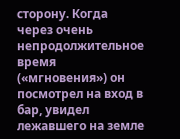сторону. Когда через очень непродолжительное время («мгновения») он посмотрел на вход в бар, увидел лежавшего на земле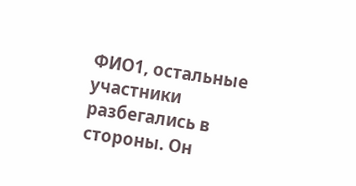ФИО1, остальные участники разбегались в стороны. Он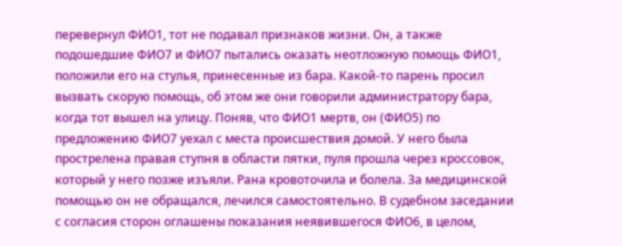перевернул ФИО1, тот не подавал признаков жизни. Он, а также подошедшие ФИО7 и ФИО7 пытались оказать неотложную помощь ФИО1, положили его на стулья, принесенные из бара. Какой-то парень просил вызвать скорую помощь, об этом же они говорили администратору бара, когда тот вышел на улицу. Поняв, что ФИО1 мертв, он (ФИО5) по предложению ФИО7 уехал с места происшествия домой. У него была прострелена правая ступня в области пятки, пуля прошла через кроссовок, который у него позже изъяли. Рана кровоточила и болела. За медицинской помощью он не обращался, лечился самостоятельно. В судебном заседании с согласия сторон оглашены показания неявившегося ФИО6, в целом,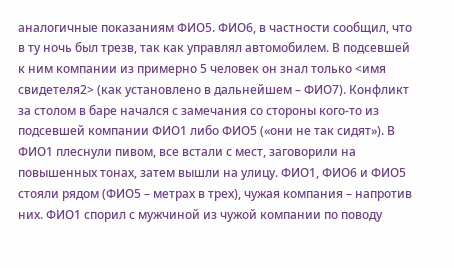аналогичные показаниям ФИО5. ФИО6, в частности сообщил, что в ту ночь был трезв, так как управлял автомобилем. В подсевшей к ним компании из примерно 5 человек он знал только <имя свидетеля2> (как установлено в дальнейшем – ФИО7). Конфликт за столом в баре начался с замечания со стороны кого-то из подсевшей компании ФИО1 либо ФИО5 («они не так сидят»). В ФИО1 плеснули пивом, все встали с мест, заговорили на повышенных тонах, затем вышли на улицу. ФИО1, ФИО6 и ФИО5 стояли рядом (ФИО5 – метрах в трех), чужая компания – напротив них. ФИО1 спорил с мужчиной из чужой компании по поводу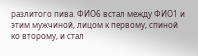разлитого пива. ФИО6 встал между ФИО1 и этим мужчиной, лицом к первому, спиной ко второму, и стал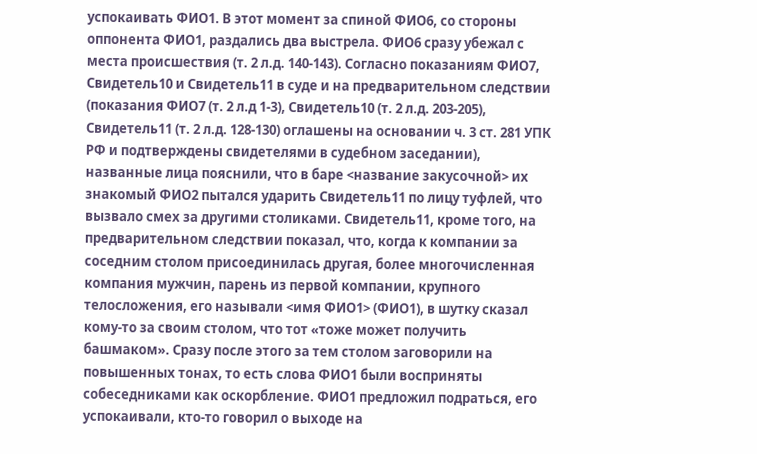успокаивать ФИО1. В этот момент за спиной ФИО6, со стороны оппонента ФИО1, раздались два выстрела. ФИО6 сразу убежал с места происшествия (т. 2 л.д. 140-143). Согласно показаниям ФИО7, Свидетель10 и Свидетель11 в суде и на предварительном следствии (показания ФИО7 (т. 2 л.д 1-3), Свидетель10 (т. 2 л.д. 203-205), Свидетель11 (т. 2 л.д. 128-130) оглашены на основании ч. 3 ст. 281 УПК РФ и подтверждены свидетелями в судебном заседании), названные лица пояснили, что в баре <название закусочной> их знакомый ФИО2 пытался ударить Свидетель11 по лицу туфлей, что вызвало смех за другими столиками. Свидетель11, кроме того, на предварительном следствии показал, что, когда к компании за соседним столом присоединилась другая, более многочисленная компания мужчин, парень из первой компании, крупного телосложения, его называли <имя ФИО1> (ФИО1), в шутку сказал кому-то за своим столом, что тот «тоже может получить башмаком». Сразу после этого за тем столом заговорили на повышенных тонах, то есть слова ФИО1 были восприняты собеседниками как оскорбление. ФИО1 предложил подраться, его успокаивали, кто-то говорил о выходе на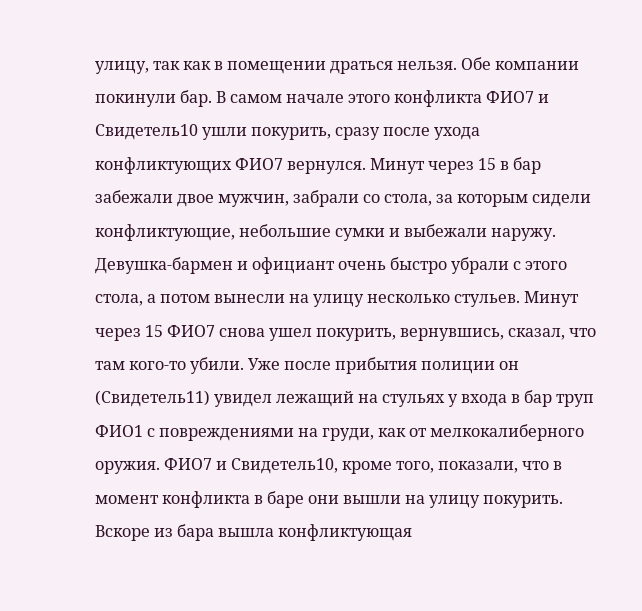улицу, так как в помещении драться нельзя. Обе компании покинули бар. В самом начале этого конфликта ФИО7 и Свидетель10 ушли покурить, сразу после ухода конфликтующих ФИО7 вернулся. Минут через 15 в бар забежали двое мужчин, забрали со стола, за которым сидели конфликтующие, небольшие сумки и выбежали наружу. Девушка-бармен и официант очень быстро убрали с этого стола, а потом вынесли на улицу несколько стульев. Минут через 15 ФИО7 снова ушел покурить, вернувшись, сказал, что там кого-то убили. Уже после прибытия полиции он (Свидетель11) увидел лежащий на стульях у входа в бар труп ФИО1 с повреждениями на груди, как от мелкокалиберного оружия. ФИО7 и Свидетель10, кроме того, показали, что в момент конфликта в баре они вышли на улицу покурить. Вскоре из бара вышла конфликтующая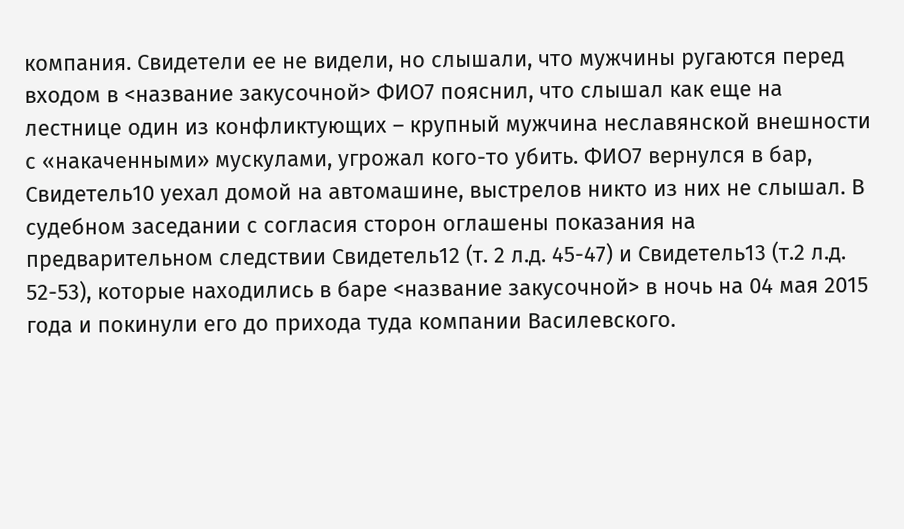компания. Свидетели ее не видели, но слышали, что мужчины ругаются перед входом в <название закусочной> ФИО7 пояснил, что слышал как еще на лестнице один из конфликтующих – крупный мужчина неславянской внешности с «накаченными» мускулами, угрожал кого-то убить. ФИО7 вернулся в бар, Свидетель10 уехал домой на автомашине, выстрелов никто из них не слышал. В судебном заседании с согласия сторон оглашены показания на предварительном следствии Свидетель12 (т. 2 л.д. 45-47) и Свидетель13 (т.2 л.д. 52-53), которые находились в баре <название закусочной> в ночь на 04 мая 2015 года и покинули его до прихода туда компании Василевского.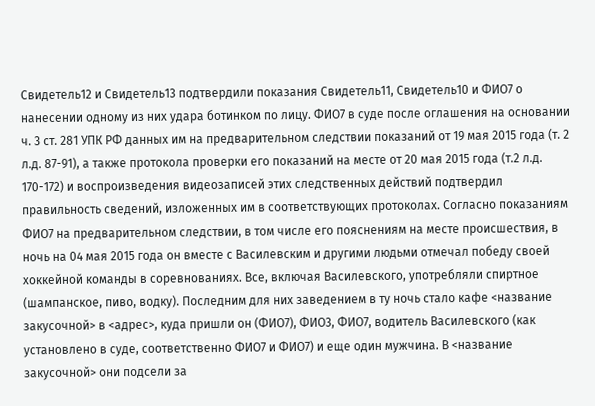Свидетель12 и Свидетель13 подтвердили показания Свидетель11, Свидетель10 и ФИО7 о нанесении одному из них удара ботинком по лицу. ФИО7 в суде после оглашения на основании ч. 3 ст. 281 УПК РФ данных им на предварительном следствии показаний от 19 мая 2015 года (т. 2 л.д. 87-91), а также протокола проверки его показаний на месте от 20 мая 2015 года (т.2 л.д. 170-172) и воспроизведения видеозаписей этих следственных действий подтвердил правильность сведений, изложенных им в соответствующих протоколах. Согласно показаниям ФИО7 на предварительном следствии, в том числе его пояснениям на месте происшествия, в ночь на 04 мая 2015 года он вместе с Василевским и другими людьми отмечал победу своей хоккейной команды в соревнованиях. Все, включая Василевского, употребляли спиртное (шампанское, пиво, водку). Последним для них заведением в ту ночь стало кафе <название закусочной> в <адрес>, куда пришли он (ФИО7), ФИО3, ФИО7, водитель Василевского (как установлено в суде, соответственно ФИО7 и ФИО7) и еще один мужчина. В <название закусочной> они подсели за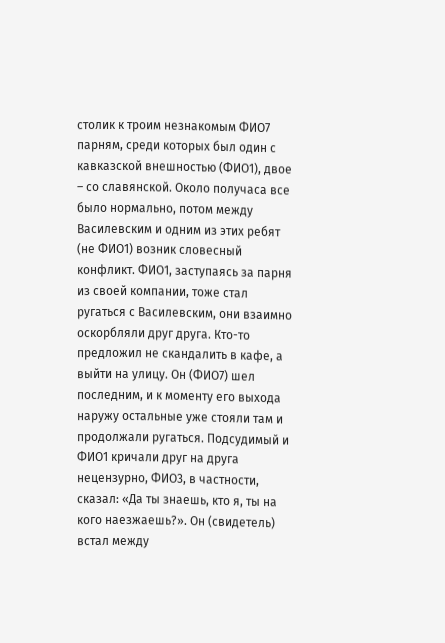столик к троим незнакомым ФИО7 парням, среди которых был один с кавказской внешностью (ФИО1), двое – со славянской. Около получаса все было нормально, потом между Василевским и одним из этих ребят (не ФИО1) возник словесный конфликт. ФИО1, заступаясь за парня из своей компании, тоже стал ругаться с Василевским, они взаимно оскорбляли друг друга. Кто-то предложил не скандалить в кафе, а выйти на улицу. Он (ФИО7) шел последним, и к моменту его выхода наружу остальные уже стояли там и продолжали ругаться. Подсудимый и ФИО1 кричали друг на друга нецензурно, ФИО3, в частности, сказал: «Да ты знаешь, кто я, ты на кого наезжаешь?». Он (свидетель) встал между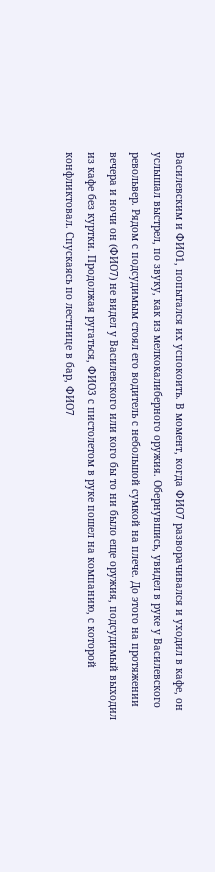Василевским и ФИО1, попытался их успокоить. В момент, когда ФИО7 разворачивался и уходил в кафе, он услышал выстрел, по звуку, как из мелкокалиберного оружия. Обернувшись, увидел в руке у Василевского револьвер. Рядом с подсудимым стоял его водитель с небольшой сумкой на плече. До этого на протяжении вечера и ночи он (ФИО7) не видел у Василевского или кого бы то ни было еще оружия, подсудимый выходил из кафе без куртки. Продолжая ругаться, ФИО3 с пистолетом в руке пошел на компанию, с которой конфликтовал. Спускаясь по лестнице в бар, ФИО7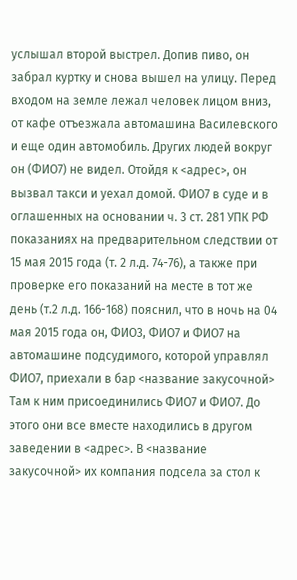услышал второй выстрел. Допив пиво, он забрал куртку и снова вышел на улицу. Перед входом на земле лежал человек лицом вниз, от кафе отъезжала автомашина Василевского и еще один автомобиль. Других людей вокруг он (ФИО7) не видел. Отойдя к <адрес>, он вызвал такси и уехал домой. ФИО7 в суде и в оглашенных на основании ч. 3 ст. 281 УПК РФ показаниях на предварительном следствии от 15 мая 2015 года (т. 2 л.д. 74-76), а также при проверке его показаний на месте в тот же день (т.2 л.д. 166-168) пояснил, что в ночь на 04 мая 2015 года он, ФИО3, ФИО7 и ФИО7 на автомашине подсудимого, которой управлял ФИО7, приехали в бар <название закусочной> Там к ним присоединились ФИО7 и ФИО7. До этого они все вместе находились в другом заведении в <адрес>. В <название закусочной> их компания подсела за стол к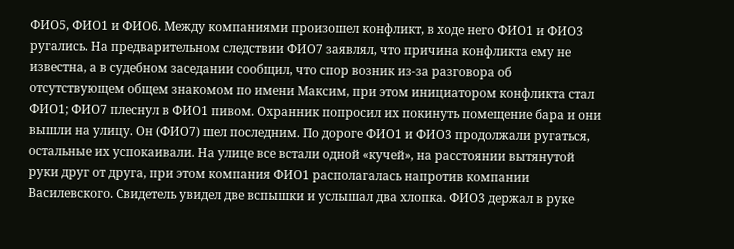ФИО5, ФИО1 и ФИО6. Между компаниями произошел конфликт, в ходе него ФИО1 и ФИО3 ругались. На предварительном следствии ФИО7 заявлял, что причина конфликта ему не известна, а в судебном заседании сообщил, что спор возник из-за разговора об отсутствующем общем знакомом по имени Максим, при этом инициатором конфликта стал ФИО1; ФИО7 плеснул в ФИО1 пивом. Охранник попросил их покинуть помещение бара и они вышли на улицу. Он (ФИО7) шел последним. По дороге ФИО1 и ФИО3 продолжали ругаться, остальные их успокаивали. На улице все встали одной «кучей», на расстоянии вытянутой руки друг от друга, при этом компания ФИО1 располагалась напротив компании Василевского. Свидетель увидел две вспышки и услышал два хлопка. ФИО3 держал в руке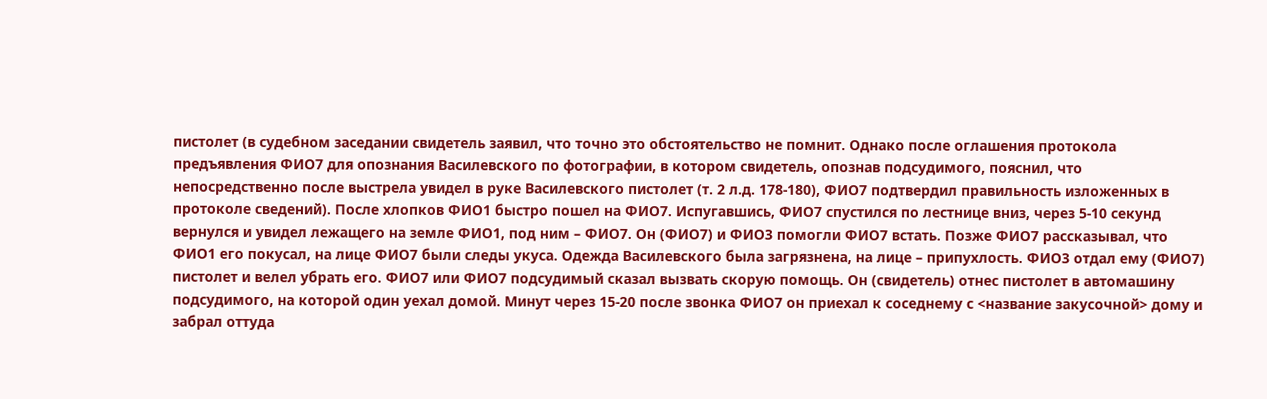пистолет (в судебном заседании свидетель заявил, что точно это обстоятельство не помнит. Однако после оглашения протокола предъявления ФИО7 для опознания Василевского по фотографии, в котором свидетель, опознав подсудимого, пояснил, что непосредственно после выстрела увидел в руке Василевского пистолет (т. 2 л.д. 178-180), ФИО7 подтвердил правильность изложенных в протоколе сведений). После хлопков ФИО1 быстро пошел на ФИО7. Испугавшись, ФИО7 спустился по лестнице вниз, через 5-10 секунд вернулся и увидел лежащего на земле ФИО1, под ним – ФИО7. Он (ФИО7) и ФИО3 помогли ФИО7 встать. Позже ФИО7 рассказывал, что ФИО1 его покусал, на лице ФИО7 были следы укуса. Одежда Василевского была загрязнена, на лице – припухлость. ФИО3 отдал ему (ФИО7) пистолет и велел убрать его. ФИО7 или ФИО7 подсудимый сказал вызвать скорую помощь. Он (свидетель) отнес пистолет в автомашину подсудимого, на которой один уехал домой. Минут через 15-20 после звонка ФИО7 он приехал к соседнему с <название закусочной> дому и забрал оттуда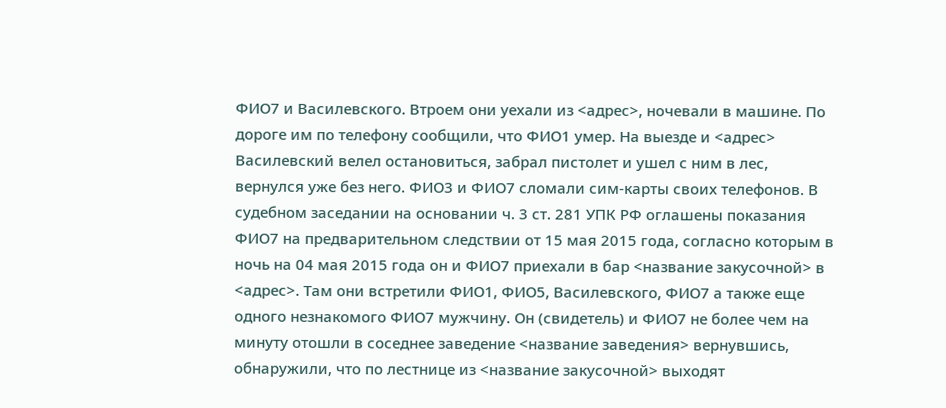ФИО7 и Василевского. Втроем они уехали из <адрес>, ночевали в машине. По дороге им по телефону сообщили, что ФИО1 умер. На выезде и <адрес> Василевский велел остановиться, забрал пистолет и ушел с ним в лес, вернулся уже без него. ФИО3 и ФИО7 сломали сим-карты своих телефонов. В судебном заседании на основании ч. 3 ст. 281 УПК РФ оглашены показания ФИО7 на предварительном следствии от 15 мая 2015 года, согласно которым в ночь на 04 мая 2015 года он и ФИО7 приехали в бар <название закусочной> в <адрес>. Там они встретили ФИО1, ФИО5, Василевского, ФИО7 а также еще одного незнакомого ФИО7 мужчину. Он (свидетель) и ФИО7 не более чем на минуту отошли в соседнее заведение <название заведения> вернувшись, обнаружили, что по лестнице из <название закусочной> выходят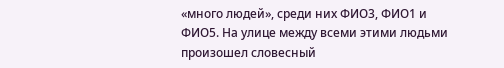«много людей», среди них ФИО3, ФИО1 и ФИО5. На улице между всеми этими людьми произошел словесный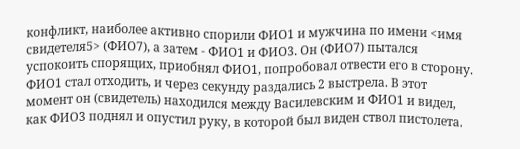конфликт, наиболее активно спорили ФИО1 и мужчина по имени <имя свидетеля5> (ФИО7), а затем - ФИО1 и ФИО3. Он (ФИО7) пытался успокоить спорящих, приобнял ФИО1, попробовал отвести его в сторону. ФИО1 стал отходить, и через секунду раздались 2 выстрела. В этот момент он (свидетель) находился между Василевским и ФИО1 и видел, как ФИО3 поднял и опустил руку, в которой был виден ствол пистолета.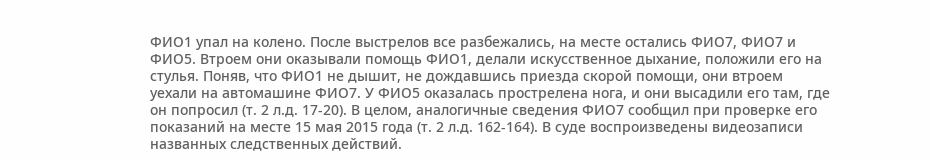ФИО1 упал на колено. После выстрелов все разбежались, на месте остались ФИО7, ФИО7 и ФИО5. Втроем они оказывали помощь ФИО1, делали искусственное дыхание, положили его на стулья. Поняв, что ФИО1 не дышит, не дождавшись приезда скорой помощи, они втроем уехали на автомашине ФИО7. У ФИО5 оказалась прострелена нога, и они высадили его там, где он попросил (т. 2 л.д. 17-20). В целом, аналогичные сведения ФИО7 сообщил при проверке его показаний на месте 15 мая 2015 года (т. 2 л.д. 162-164). В суде воспроизведены видеозаписи названных следственных действий.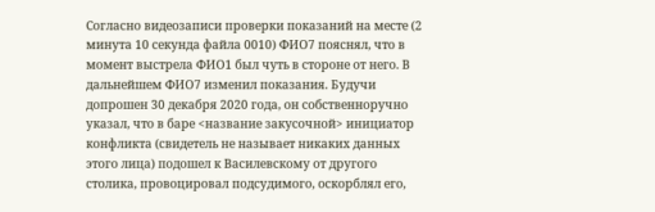Согласно видеозаписи проверки показаний на месте (2 минута 10 секунда файла 0010) ФИО7 пояснял, что в момент выстрела ФИО1 был чуть в стороне от него. В дальнейшем ФИО7 изменил показания. Будучи допрошен 30 декабря 2020 года, он собственноручно указал, что в баре <название закусочной> инициатор конфликта (свидетель не называет никаких данных этого лица) подошел к Василевскому от другого столика, провоцировал подсудимого, оскорблял его,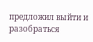предложил выйти и разобраться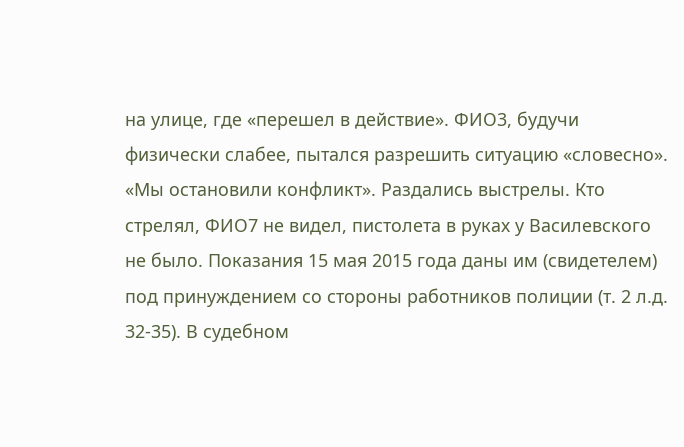на улице, где «перешел в действие». ФИО3, будучи физически слабее, пытался разрешить ситуацию «словесно». «Мы остановили конфликт». Раздались выстрелы. Кто стрелял, ФИО7 не видел, пистолета в руках у Василевского не было. Показания 15 мая 2015 года даны им (свидетелем) под принуждением со стороны работников полиции (т. 2 л.д. 32-35). В судебном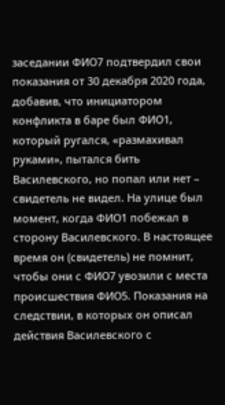заседании ФИО7 подтвердил свои показания от 30 декабря 2020 года, добавив, что инициатором конфликта в баре был ФИО1, который ругался, «размахивал руками», пытался бить Василевского, но попал или нет – свидетель не видел. На улице был момент, когда ФИО1 побежал в сторону Василевского. В настоящее время он (свидетель) не помнит, чтобы они с ФИО7 увозили с места происшествия ФИО5. Показания на следствии, в которых он описал действия Василевского с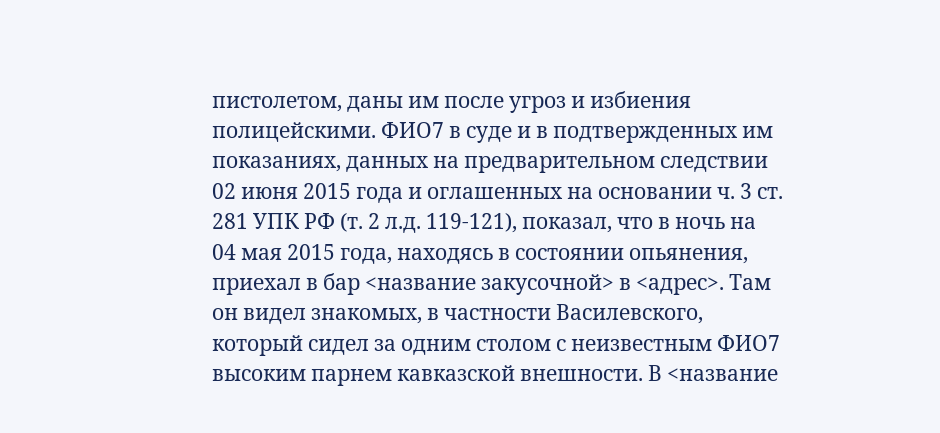пистолетом, даны им после угроз и избиения полицейскими. ФИО7 в суде и в подтвержденных им показаниях, данных на предварительном следствии 02 июня 2015 года и оглашенных на основании ч. 3 ст. 281 УПК РФ (т. 2 л.д. 119-121), показал, что в ночь на 04 мая 2015 года, находясь в состоянии опьянения, приехал в бар <название закусочной> в <адрес>. Там он видел знакомых, в частности Василевского, который сидел за одним столом с неизвестным ФИО7 высоким парнем кавказской внешности. В <название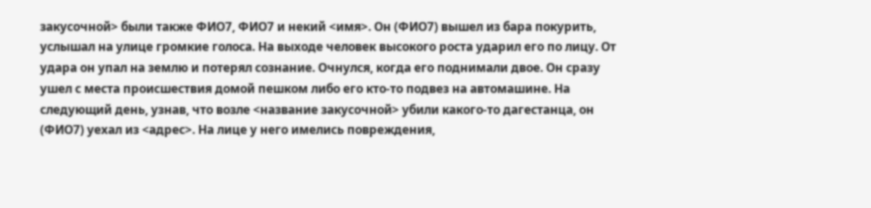закусочной> были также ФИО7, ФИО7 и некий <имя>. Он (ФИО7) вышел из бара покурить, услышал на улице громкие голоса. На выходе человек высокого роста ударил его по лицу. От удара он упал на землю и потерял сознание. Очнулся, когда его поднимали двое. Он сразу ушел с места происшествия домой пешком либо его кто-то подвез на автомашине. На следующий день, узнав, что возле <название закусочной> убили какого-то дагестанца, он (ФИО7) уехал из <адрес>. На лице у него имелись повреждения,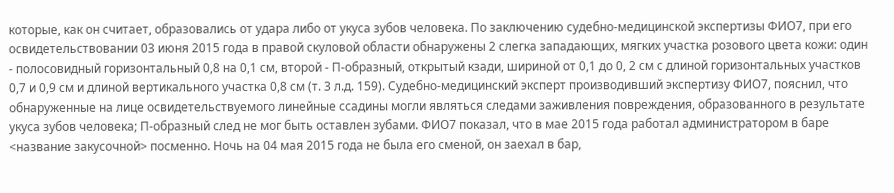которые, как он считает, образовались от удара либо от укуса зубов человека. По заключению судебно-медицинской экспертизы ФИО7, при его освидетельствовании 03 июня 2015 года в правой скуловой области обнаружены 2 слегка западающих, мягких участка розового цвета кожи: один - полосовидный горизонтальный 0,8 на 0,1 см, второй - П-образный, открытый кзади, шириной от 0,1 до 0, 2 см с длиной горизонтальных участков 0,7 и 0,9 см и длиной вертикального участка 0,8 см (т. 3 л.д. 159). Судебно-медицинский эксперт производивший экспертизу ФИО7, пояснил, что обнаруженные на лице освидетельствуемого линейные ссадины могли являться следами заживления повреждения, образованного в результате укуса зубов человека; П-образный след не мог быть оставлен зубами. ФИО7 показал, что в мае 2015 года работал администратором в баре <название закусочной> посменно. Ночь на 04 мая 2015 года не была его сменой, он заехал в бар,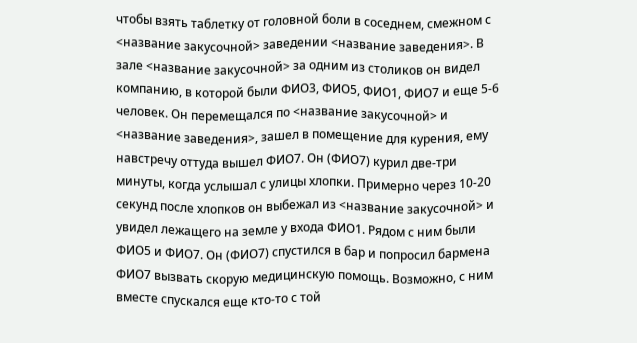чтобы взять таблетку от головной боли в соседнем, смежном с <название закусочной> заведении <название заведения>. В зале <название закусочной> за одним из столиков он видел компанию, в которой были ФИО3, ФИО5, ФИО1, ФИО7 и еще 5-6 человек. Он перемещался по <название закусочной> и <название заведения>, зашел в помещение для курения, ему навстречу оттуда вышел ФИО7. Он (ФИО7) курил две-три минуты, когда услышал с улицы хлопки. Примерно через 10-20 секунд после хлопков он выбежал из <название закусочной> и увидел лежащего на земле у входа ФИО1. Рядом с ним были ФИО5 и ФИО7. Он (ФИО7) спустился в бар и попросил бармена ФИО7 вызвать скорую медицинскую помощь. Возможно, с ним вместе спускался еще кто-то с той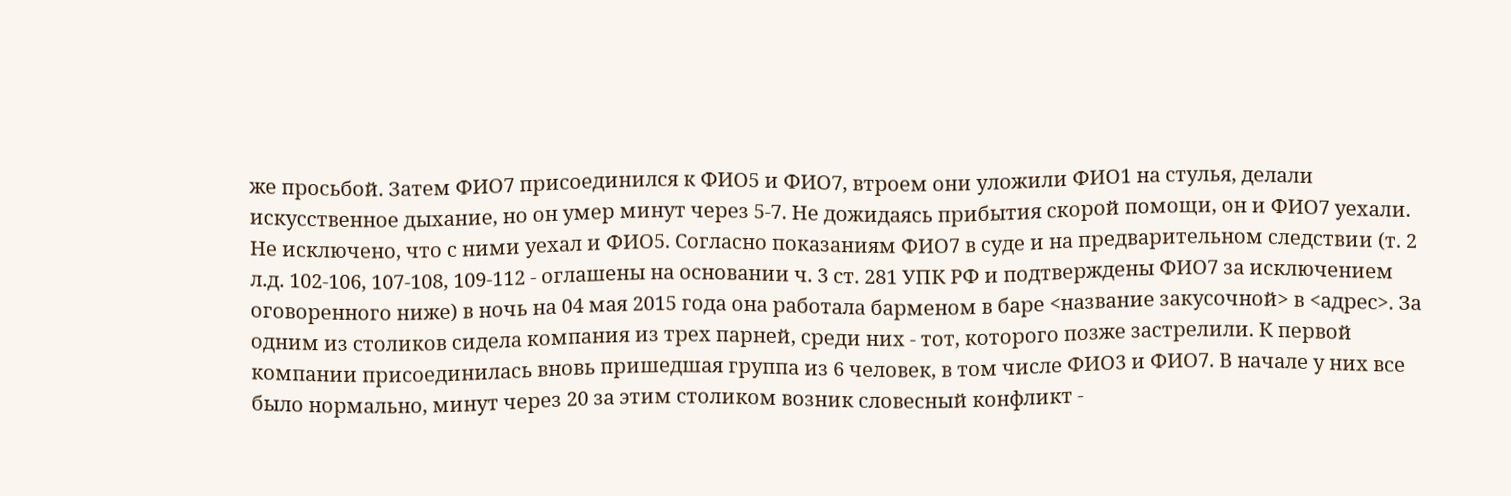же просьбой. Затем ФИО7 присоединился к ФИО5 и ФИО7, втроем они уложили ФИО1 на стулья, делали искусственное дыхание, но он умер минут через 5-7. Не дожидаясь прибытия скорой помощи, он и ФИО7 уехали. Не исключено, что с ними уехал и ФИО5. Согласно показаниям ФИО7 в суде и на предварительном следствии (т. 2 л.д. 102-106, 107-108, 109-112 - оглашены на основании ч. 3 ст. 281 УПК РФ и подтверждены ФИО7 за исключением оговоренного ниже) в ночь на 04 мая 2015 года она работала барменом в баре <название закусочной> в <адрес>. За одним из столиков сидела компания из трех парней, среди них - тот, которого позже застрелили. К первой компании присоединилась вновь пришедшая группа из 6 человек, в том числе ФИО3 и ФИО7. В начале у них все было нормально, минут через 20 за этим столиком возник словесный конфликт -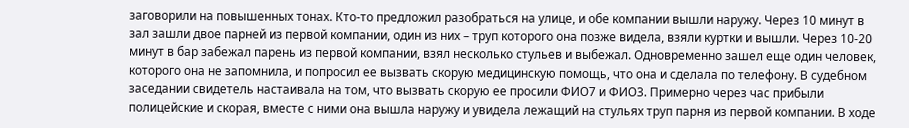заговорили на повышенных тонах. Кто-то предложил разобраться на улице, и обе компании вышли наружу. Через 10 минут в зал зашли двое парней из первой компании, один из них – труп которого она позже видела, взяли куртки и вышли. Через 10-20 минут в бар забежал парень из первой компании, взял несколько стульев и выбежал. Одновременно зашел еще один человек, которого она не запомнила, и попросил ее вызвать скорую медицинскую помощь, что она и сделала по телефону. В судебном заседании свидетель настаивала на том, что вызвать скорую ее просили ФИО7 и ФИО3. Примерно через час прибыли полицейские и скорая, вместе с ними она вышла наружу и увидела лежащий на стульях труп парня из первой компании. В ходе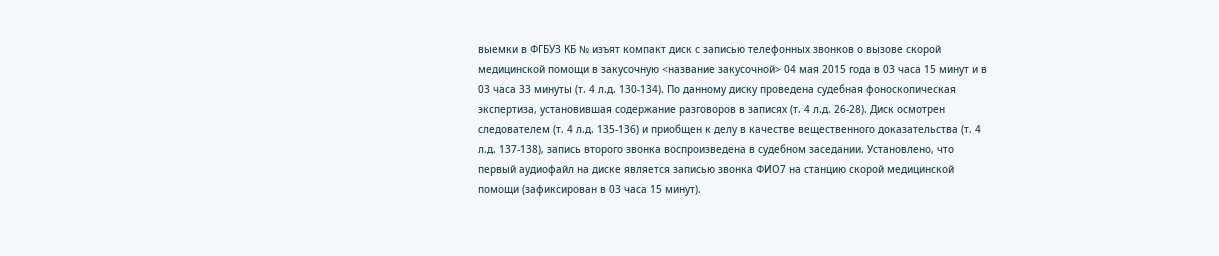выемки в ФГБУЗ КБ № изъят компакт диск с записью телефонных звонков о вызове скорой медицинской помощи в закусочную <название закусочной> 04 мая 2015 года в 03 часа 15 минут и в 03 часа 33 минуты (т. 4 л.д. 130-134). По данному диску проведена судебная фоноскопическая экспертиза, установившая содержание разговоров в записях (т. 4 л.д. 26-28). Диск осмотрен следователем (т. 4 л.д. 135-136) и приобщен к делу в качестве вещественного доказательства (т. 4 л.д. 137-138), запись второго звонка воспроизведена в судебном заседании. Установлено, что первый аудиофайл на диске является записью звонка ФИО7 на станцию скорой медицинской помощи (зафиксирован в 03 часа 15 минут).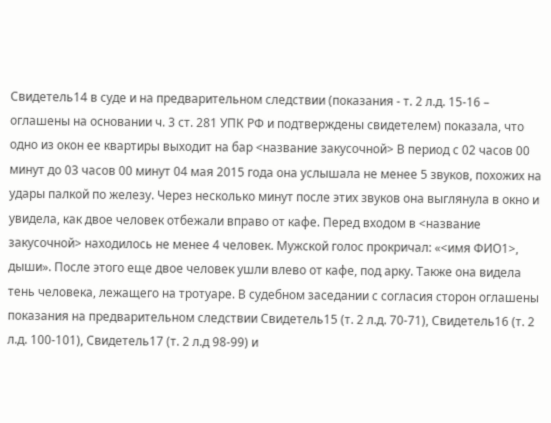Свидетель14 в суде и на предварительном следствии (показания - т. 2 л.д. 15-16 – оглашены на основании ч. 3 ст. 281 УПК РФ и подтверждены свидетелем) показала, что одно из окон ее квартиры выходит на бар <название закусочной> В период с 02 часов 00 минут до 03 часов 00 минут 04 мая 2015 года она услышала не менее 5 звуков, похожих на удары палкой по железу. Через несколько минут после этих звуков она выглянула в окно и увидела, как двое человек отбежали вправо от кафе. Перед входом в <название закусочной> находилось не менее 4 человек. Мужской голос прокричал: «<имя ФИО1>, дыши». После этого еще двое человек ушли влево от кафе, под арку. Также она видела тень человека, лежащего на тротуаре. В судебном заседании с согласия сторон оглашены показания на предварительном следствии Свидетель15 (т. 2 л.д. 70-71), Свидетель16 (т. 2 л.д. 100-101), Свидетель17 (т. 2 л.д 98-99) и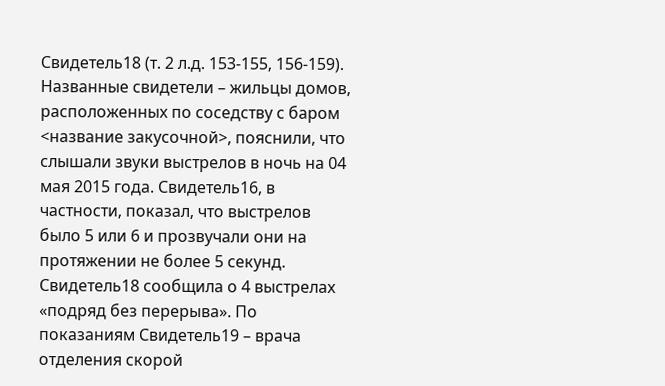Свидетель18 (т. 2 л.д. 153-155, 156-159). Названные свидетели – жильцы домов, расположенных по соседству с баром <название закусочной>, пояснили, что слышали звуки выстрелов в ночь на 04 мая 2015 года. Свидетель16, в частности, показал, что выстрелов было 5 или 6 и прозвучали они на протяжении не более 5 секунд. Свидетель18 сообщила о 4 выстрелах «подряд без перерыва». По показаниям Свидетель19 – врача отделения скорой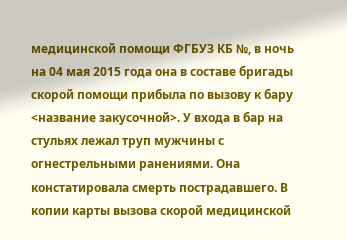медицинской помощи ФГБУЗ КБ №, в ночь на 04 мая 2015 года она в составе бригады скорой помощи прибыла по вызову к бару <название закусочной>. У входа в бар на стульях лежал труп мужчины с огнестрельными ранениями. Она констатировала смерть пострадавшего. В копии карты вызова скорой медицинской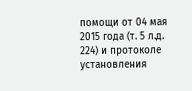помощи от 04 мая 2015 года (т. 5 л.д. 224) и протоколе установления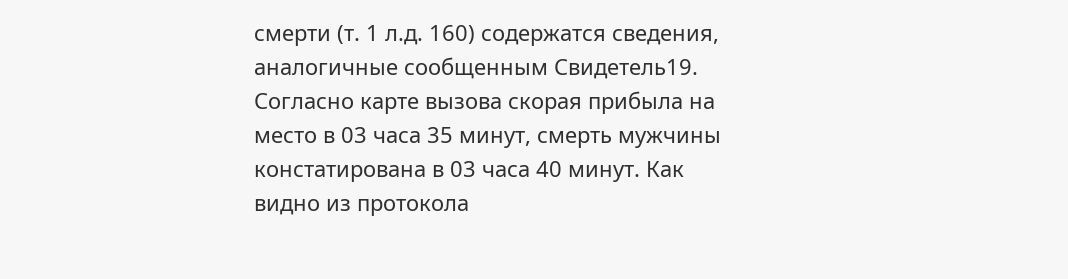смерти (т. 1 л.д. 160) содержатся сведения, аналогичные сообщенным Свидетель19. Согласно карте вызова скорая прибыла на место в 03 часа 35 минут, смерть мужчины констатирована в 03 часа 40 минут. Как видно из протокола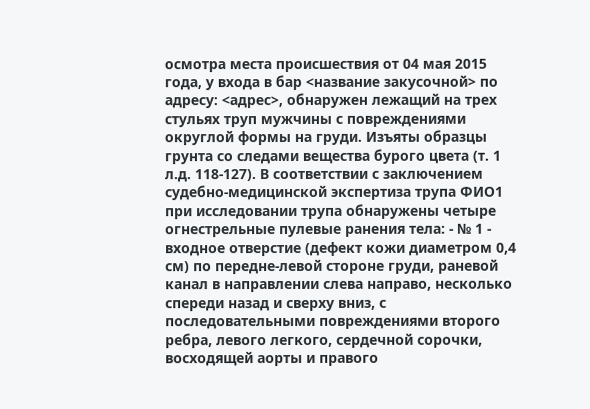осмотра места происшествия от 04 мая 2015 года, у входа в бар <название закусочной> по адресу: <адрес>, обнаружен лежащий на трех стульях труп мужчины с повреждениями округлой формы на груди. Изъяты образцы грунта со следами вещества бурого цвета (т. 1 л.д. 118-127). В соответствии с заключением судебно-медицинской экспертиза трупа ФИО1 при исследовании трупа обнаружены четыре огнестрельные пулевые ранения тела: - № 1 - входное отверстие (дефект кожи диаметром 0,4 см) по передне-левой стороне груди, раневой канал в направлении слева направо, несколько спереди назад и сверху вниз, с последовательными повреждениями второго ребра, левого легкого, сердечной сорочки, восходящей аорты и правого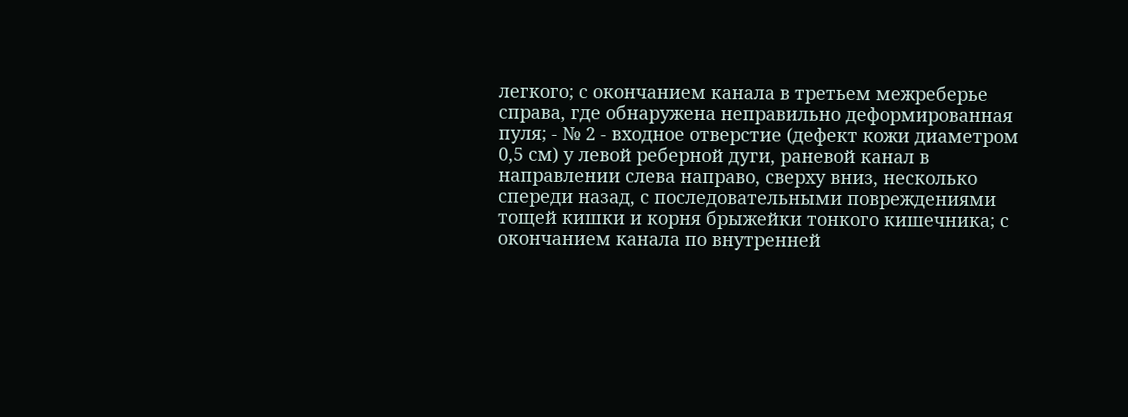легкого; с окончанием канала в третьем межреберье справа, где обнаружена неправильно деформированная пуля; - № 2 - входное отверстие (дефект кожи диаметром 0,5 см) у левой реберной дуги, раневой канал в направлении слева направо, сверху вниз, несколько спереди назад, с последовательными повреждениями тощей кишки и корня брыжейки тонкого кишечника; с окончанием канала по внутренней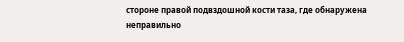стороне правой подвздошной кости таза, где обнаружена неправильно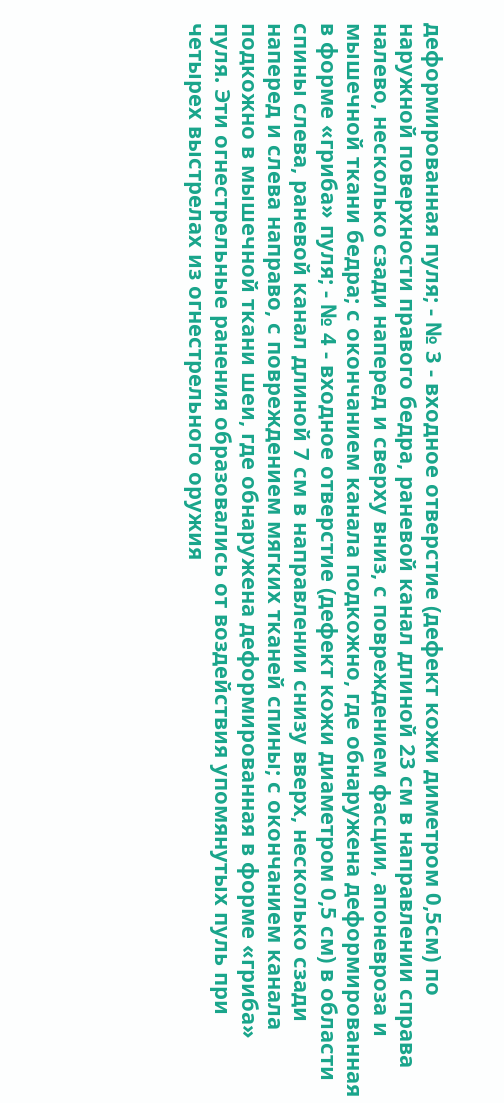деформированная пуля; - № 3 - входное отверстие (дефект кожи диметром 0,5см) по наружной поверхности правого бедра, раневой канал длиной 23 см в направлении справа налево, несколько сзади наперед и сверху вниз, с повреждением фасции, апоневроза и мышечной ткани бедра; с окончанием канала подкожно, где обнаружена деформированная в форме «гриба» пуля; - № 4 - входное отверстие (дефект кожи диаметром 0,5 см) в области спины слева, раневой канал длиной 7 см в направлении снизу вверх, несколько сзади наперед и слева направо, с повреждением мягких тканей спины; с окончанием канала подкожно в мышечной ткани шеи, где обнаружена деформированная в форме «гриба» пуля. Эти огнестрельные ранения образовались от воздействия упомянутых пуль при четырех выстрелах из огнестрельного оружия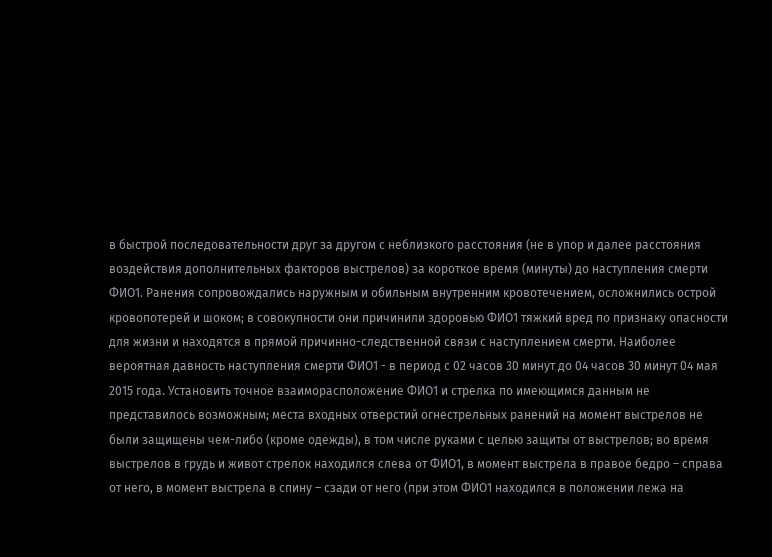в быстрой последовательности друг за другом с неблизкого расстояния (не в упор и далее расстояния воздействия дополнительных факторов выстрелов) за короткое время (минуты) до наступления смерти ФИО1. Ранения сопровождались наружным и обильным внутренним кровотечением, осложнились острой кровопотерей и шоком; в совокупности они причинили здоровью ФИО1 тяжкий вред по признаку опасности для жизни и находятся в прямой причинно-следственной связи с наступлением смерти. Наиболее вероятная давность наступления смерти ФИО1 - в период с 02 часов 30 минут до 04 часов 30 минут 04 мая 2015 года. Установить точное взаиморасположение ФИО1 и стрелка по имеющимся данным не представилось возможным; места входных отверстий огнестрельных ранений на момент выстрелов не были защищены чем-либо (кроме одежды), в том числе руками с целью защиты от выстрелов; во время выстрелов в грудь и живот стрелок находился слева от ФИО1, в момент выстрела в правое бедро – справа от него, в момент выстрела в спину – сзади от него (при этом ФИО1 находился в положении лежа на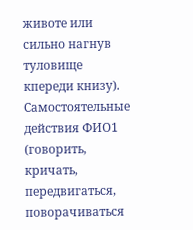животе или сильно нагнув туловище кпереди книзу). Самостоятельные действия ФИО1 (говорить, кричать, передвигаться, поворачиваться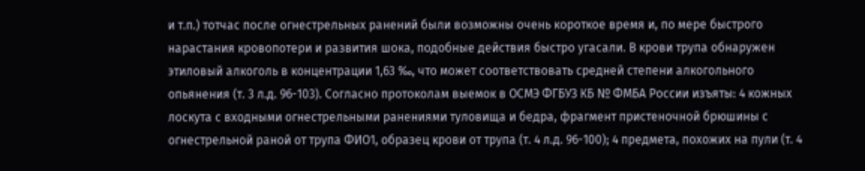и т.п.) тотчас после огнестрельных ранений были возможны очень короткое время и, по мере быстрого нарастания кровопотери и развития шока, подобные действия быстро угасали. В крови трупа обнаружен этиловый алкоголь в концентрации 1,63 ‰, что может соответствовать средней степени алкогольного опьянения (т. 3 л.д. 96-103). Согласно протоколам выемок в ОСМЭ ФГБУЗ КБ № ФМБА России изъяты: 4 кожных лоскута с входными огнестрельными ранениями туловища и бедра, фрагмент пристеночной брюшины с огнестрельной раной от трупа ФИО1, образец крови от трупа (т. 4 л.д. 96-100); 4 предмета, похожих на пули (т. 4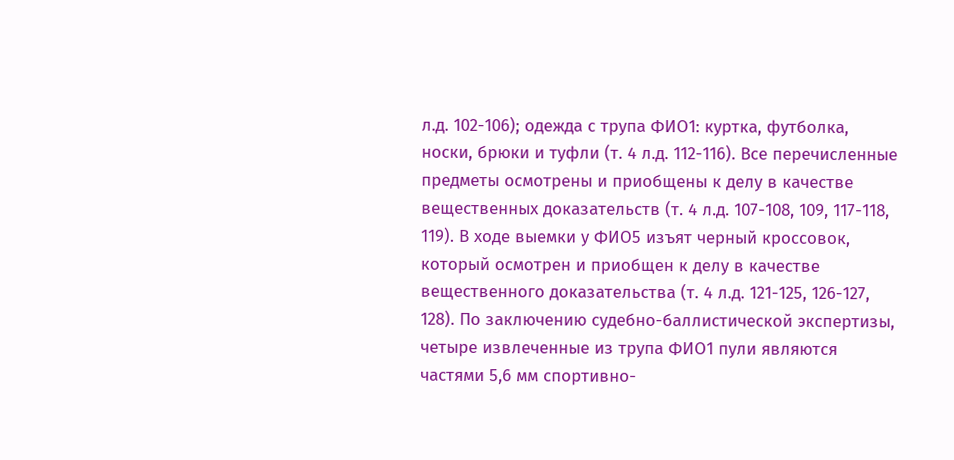л.д. 102-106); одежда с трупа ФИО1: куртка, футболка, носки, брюки и туфли (т. 4 л.д. 112-116). Все перечисленные предметы осмотрены и приобщены к делу в качестве вещественных доказательств (т. 4 л.д. 107-108, 109, 117-118, 119). В ходе выемки у ФИО5 изъят черный кроссовок, который осмотрен и приобщен к делу в качестве вещественного доказательства (т. 4 л.д. 121-125, 126-127, 128). По заключению судебно-баллистической экспертизы, четыре извлеченные из трупа ФИО1 пули являются частями 5,6 мм спортивно-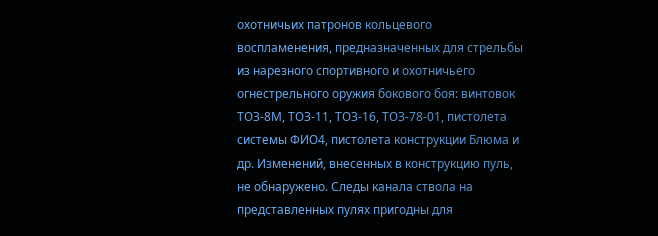охотничьих патронов кольцевого воспламенения, предназначенных для стрельбы из нарезного спортивного и охотничьего огнестрельного оружия бокового боя: винтовок ТОЗ-8М, ТОЗ-11, ТОЗ-16, ТОЗ-78-01, пистолета системы ФИО4, пистолета конструкции Блюма и др. Изменений, внесенных в конструкцию пуль, не обнаружено. Следы канала ствола на представленных пулях пригодны для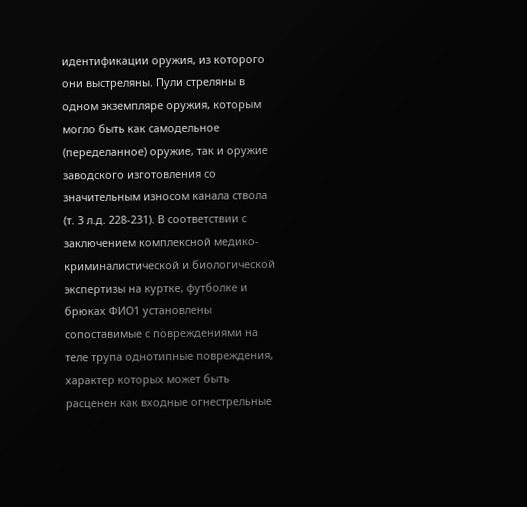идентификации оружия, из которого они выстреляны. Пули стреляны в одном экземпляре оружия, которым могло быть как самодельное (переделанное) оружие, так и оружие заводского изготовления со значительным износом канала ствола (т. 3 л.д. 228-231). В соответствии с заключением комплексной медико-криминалистической и биологической экспертизы на куртке, футболке и брюках ФИО1 установлены сопоставимые с повреждениями на теле трупа однотипные повреждения, характер которых может быть расценен как входные огнестрельные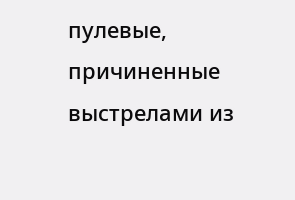пулевые, причиненные выстрелами из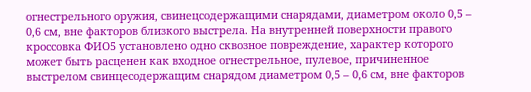огнестрельного оружия, свинецсодержащими снарядами, диаметром около 0,5 – 0,6 см, вне факторов близкого выстрела. На внутренней поверхности правого кроссовка ФИО5 установлено одно сквозное повреждение, характер которого может быть расценен как входное огнестрельное, пулевое, причиненное выстрелом свинцесодержащим снарядом диаметром 0,5 – 0,6 см, вне факторов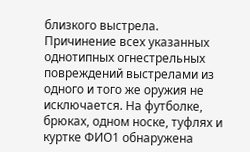близкого выстрела. Причинение всех указанных однотипных огнестрельных повреждений выстрелами из одного и того же оружия не исключается. На футболке, брюках, одном носке, туфлях и куртке ФИО1 обнаружена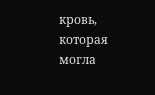кровь, которая могла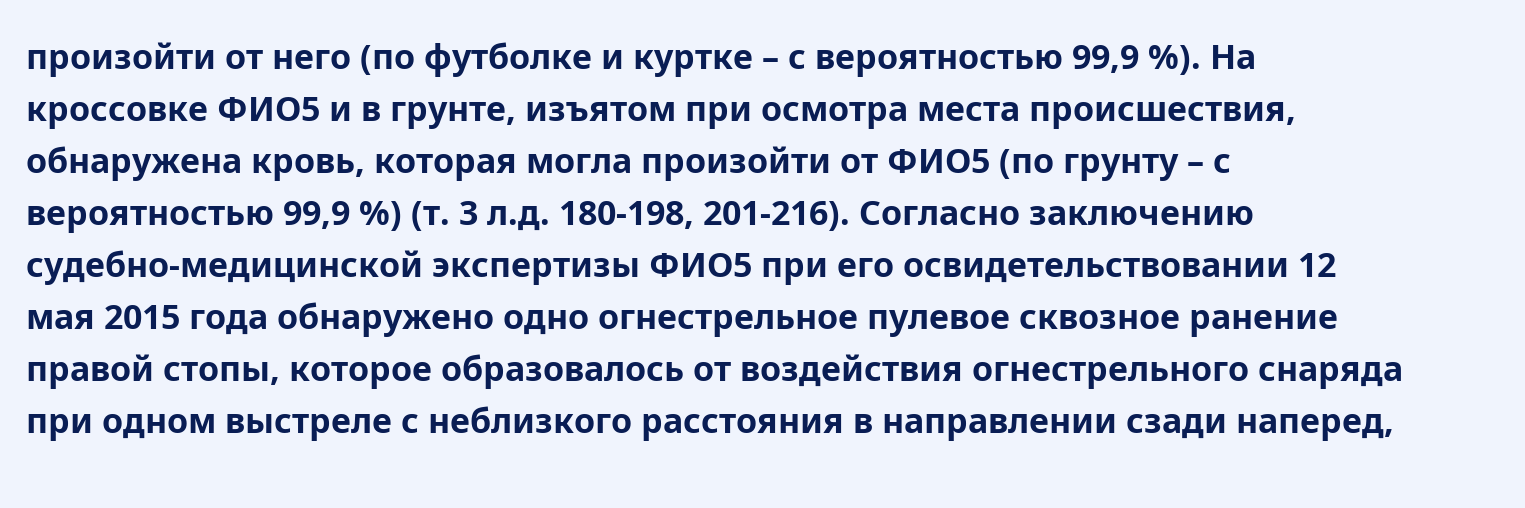произойти от него (по футболке и куртке – с вероятностью 99,9 %). На кроссовке ФИО5 и в грунте, изъятом при осмотра места происшествия, обнаружена кровь, которая могла произойти от ФИО5 (по грунту – с вероятностью 99,9 %) (т. 3 л.д. 180-198, 201-216). Согласно заключению судебно-медицинской экспертизы ФИО5 при его освидетельствовании 12 мая 2015 года обнаружено одно огнестрельное пулевое сквозное ранение правой стопы, которое образовалось от воздействия огнестрельного снаряда при одном выстреле с неблизкого расстояния в направлении сзади наперед,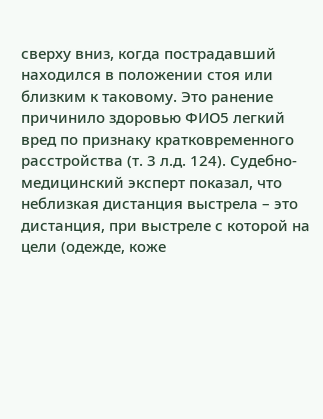сверху вниз, когда пострадавший находился в положении стоя или близким к таковому. Это ранение причинило здоровью ФИО5 легкий вред по признаку кратковременного расстройства (т. 3 л.д. 124). Судебно-медицинский эксперт показал, что неблизкая дистанция выстрела – это дистанция, при выстреле с которой на цели (одежде, коже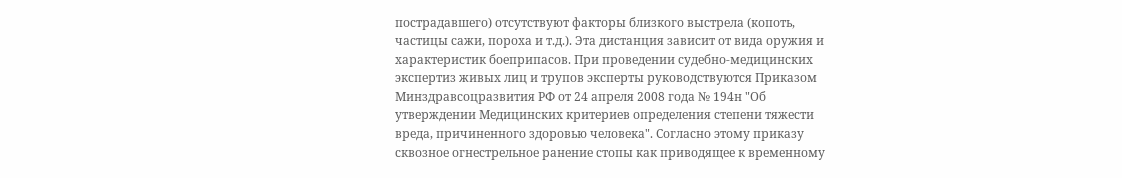пострадавшего) отсутствуют факторы близкого выстрела (копоть, частицы сажи, пороха и т.д.). Эта дистанция зависит от вида оружия и характеристик боеприпасов. При проведении судебно-медицинских экспертиз живых лиц и трупов эксперты руководствуются Приказом Минздравсоцразвития РФ от 24 апреля 2008 года № 194н "Об утверждении Медицинских критериев определения степени тяжести вреда, причиненного здоровью человека". Согласно этому приказу сквозное огнестрельное ранение стопы как приводящее к временному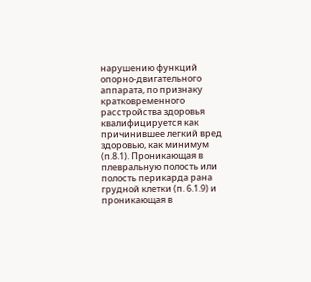нарушению функций опорно-двигательного аппарата, по признаку кратковременного расстройства здоровья квалифицируется как причинившее легкий вред здоровью, как минимум (п.8.1). Проникающая в плевральную полость или полость перикарда рана грудной клетки (п. 6.1.9) и проникающая в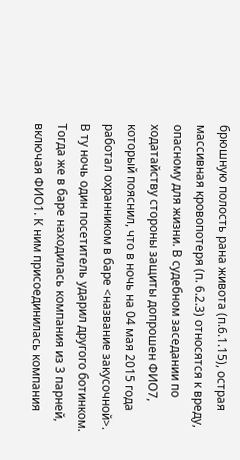брюшную полость рана живота (п.6.1.15), острая массивная кровопотеря (п. 6.2.3) относятся к вреду, опасному для жизни. В судебном заседании по ходатайству стороны защиты допрошен ФИО7, который пояснил, что в ночь на 04 мая 2015 года работал охранником в баре <название закусочной>. В ту ночь один посетитель ударил другого ботинком. Тогда же в баре находилась компания из 3 парней, включая ФИО1. К ним присоединилась компания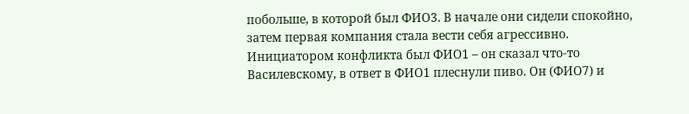побольше, в которой был ФИО3. В начале они сидели спокойно, затем первая компания стала вести себя агрессивно. Инициатором конфликта был ФИО1 – он сказал что-то Василевскому, в ответ в ФИО1 плеснули пиво. Он (ФИО7) и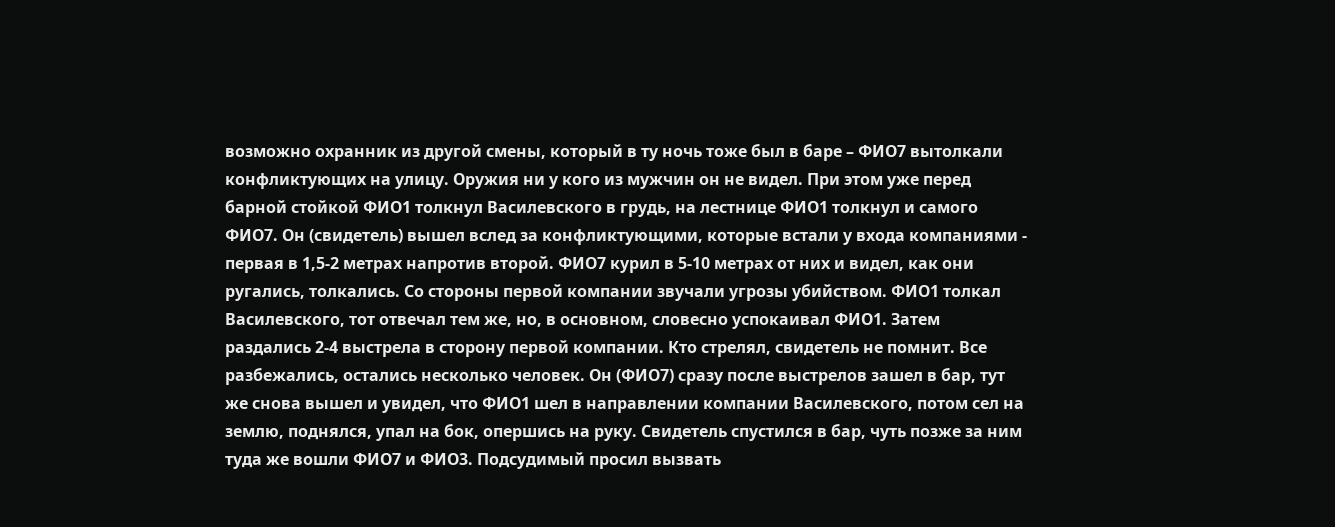возможно охранник из другой смены, который в ту ночь тоже был в баре – ФИО7 вытолкали конфликтующих на улицу. Оружия ни у кого из мужчин он не видел. При этом уже перед барной стойкой ФИО1 толкнул Василевского в грудь, на лестнице ФИО1 толкнул и самого ФИО7. Он (свидетель) вышел вслед за конфликтующими, которые встали у входа компаниями - первая в 1,5-2 метрах напротив второй. ФИО7 курил в 5-10 метрах от них и видел, как они ругались, толкались. Со стороны первой компании звучали угрозы убийством. ФИО1 толкал Василевского, тот отвечал тем же, но, в основном, словесно успокаивал ФИО1. Затем раздались 2-4 выстрела в сторону первой компании. Кто стрелял, свидетель не помнит. Все разбежались, остались несколько человек. Он (ФИО7) сразу после выстрелов зашел в бар, тут же снова вышел и увидел, что ФИО1 шел в направлении компании Василевского, потом сел на землю, поднялся, упал на бок, опершись на руку. Свидетель спустился в бар, чуть позже за ним туда же вошли ФИО7 и ФИО3. Подсудимый просил вызвать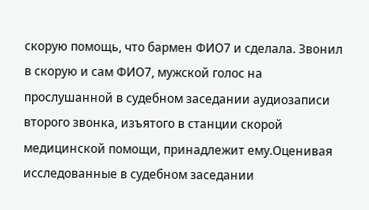скорую помощь, что бармен ФИО7 и сделала. Звонил в скорую и сам ФИО7, мужской голос на прослушанной в судебном заседании аудиозаписи второго звонка, изъятого в станции скорой медицинской помощи, принадлежит ему.Оценивая исследованные в судебном заседании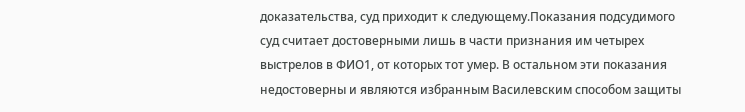доказательства, суд приходит к следующему.Показания подсудимого суд считает достоверными лишь в части признания им четырех выстрелов в ФИО1, от которых тот умер. В остальном эти показания недостоверны и являются избранным Василевским способом защиты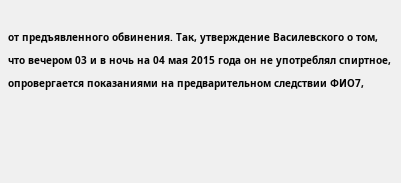от предъявленного обвинения. Так, утверждение Василевского о том, что вечером 03 и в ночь на 04 мая 2015 года он не употреблял спиртное, опровергается показаниями на предварительном следствии ФИО7,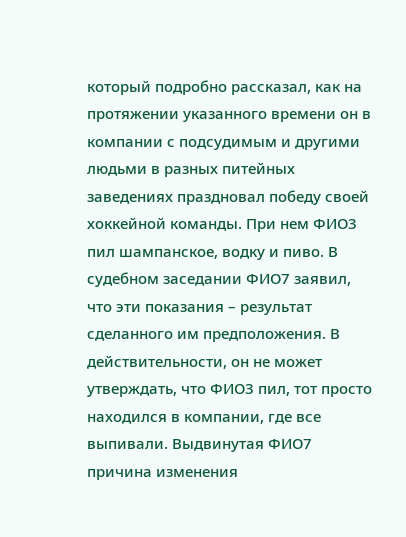который подробно рассказал, как на протяжении указанного времени он в компании с подсудимым и другими людьми в разных питейных заведениях праздновал победу своей хоккейной команды. При нем ФИО3 пил шампанское, водку и пиво. В судебном заседании ФИО7 заявил, что эти показания – результат сделанного им предположения. В действительности, он не может утверждать, что ФИО3 пил, тот просто находился в компании, где все выпивали. Выдвинутая ФИО7 причина изменения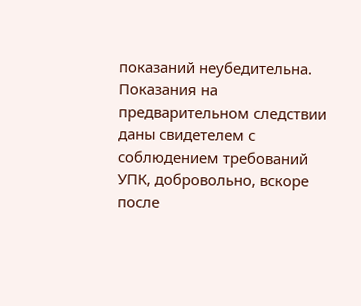показаний неубедительна. Показания на предварительном следствии даны свидетелем с соблюдением требований УПК, добровольно, вскоре после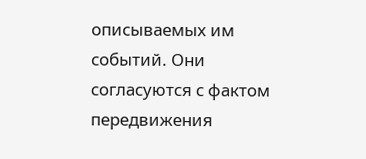описываемых им событий. Они согласуются с фактом передвижения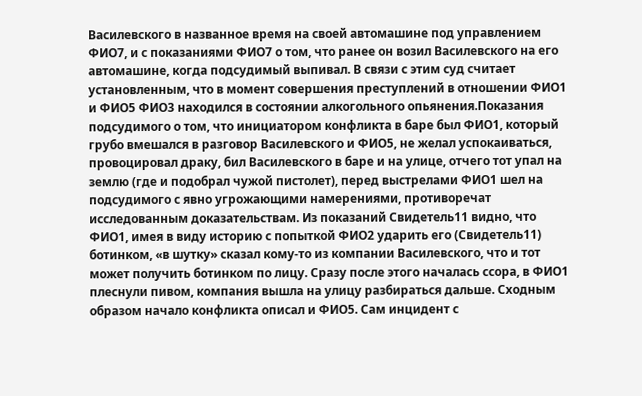Василевского в названное время на своей автомашине под управлением ФИО7, и с показаниями ФИО7 о том, что ранее он возил Василевского на его автомашине, когда подсудимый выпивал. В связи с этим суд считает установленным, что в момент совершения преступлений в отношении ФИО1 и ФИО5 ФИО3 находился в состоянии алкогольного опьянения.Показания подсудимого о том, что инициатором конфликта в баре был ФИО1, который грубо вмешался в разговор Василевского и ФИО5, не желал успокаиваться, провоцировал драку, бил Василевского в баре и на улице, отчего тот упал на землю (где и подобрал чужой пистолет), перед выстрелами ФИО1 шел на подсудимого с явно угрожающими намерениями, противоречат исследованным доказательствам. Из показаний Свидетель11 видно, что ФИО1, имея в виду историю с попыткой ФИО2 ударить его (Свидетель11) ботинком, «в шутку» сказал кому-то из компании Василевского, что и тот может получить ботинком по лицу. Сразу после этого началась ссора, в ФИО1 плеснули пивом, компания вышла на улицу разбираться дальше. Сходным образом начало конфликта описал и ФИО5. Сам инцидент с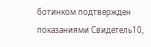ботинком подтвержден показаниями Свидетель10,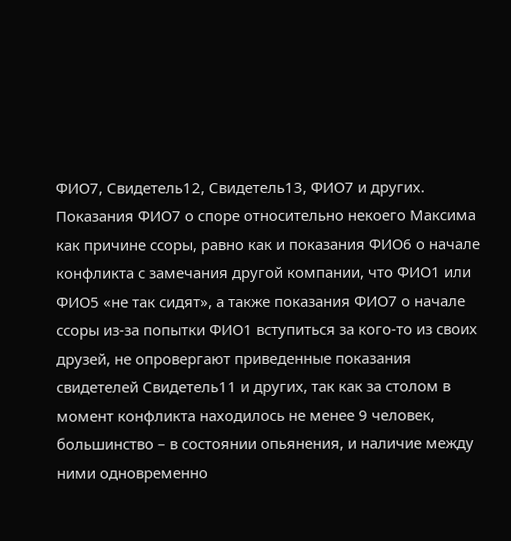ФИО7, Свидетель12, Свидетель13, ФИО7 и других. Показания ФИО7 о споре относительно некоего Максима как причине ссоры, равно как и показания ФИО6 о начале конфликта с замечания другой компании, что ФИО1 или ФИО5 «не так сидят», а также показания ФИО7 о начале ссоры из-за попытки ФИО1 вступиться за кого-то из своих друзей, не опровергают приведенные показания свидетелей Свидетель11 и других, так как за столом в момент конфликта находилось не менее 9 человек, большинство – в состоянии опьянения, и наличие между ними одновременно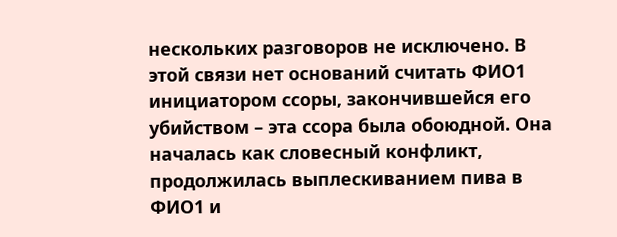нескольких разговоров не исключено. В этой связи нет оснований считать ФИО1 инициатором ссоры, закончившейся его убийством – эта ссора была обоюдной. Она началась как словесный конфликт, продолжилась выплескиванием пива в ФИО1 и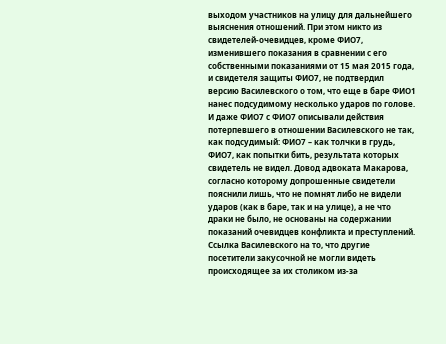выходом участников на улицу для дальнейшего выяснения отношений. При этом никто из свидетелей-очевидцев, кроме ФИО7, изменившего показания в сравнении с его собственными показаниями от 15 мая 2015 года, и свидетеля защиты ФИО7, не подтвердил версию Василевского о том, что еще в баре ФИО1 нанес подсудимому несколько ударов по голове. И даже ФИО7 с ФИО7 описывали действия потерпевшего в отношении Василевского не так, как подсудимый: ФИО7 – как толчки в грудь, ФИО7, как попытки бить, результата которых свидетель не видел. Довод адвоката Макарова, согласно которому допрошенные свидетели пояснили лишь, что не помнят либо не видели ударов (как в баре, так и на улице), а не что драки не было, не основаны на содержании показаний очевидцев конфликта и преступлений. Ссылка Василевского на то, что другие посетители закусочной не могли видеть происходящее за их столиком из-за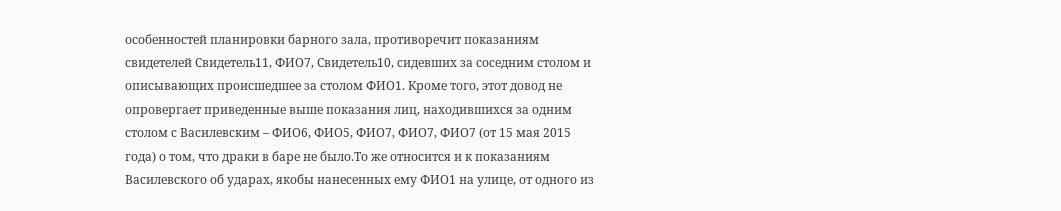особенностей планировки барного зала, противоречит показаниям свидетелей Свидетель11, ФИО7, Свидетель10, сидевших за соседним столом и описывающих происшедшее за столом ФИО1. Кроме того, этот довод не опровергает приведенные выше показания лиц, находившихся за одним столом с Василевским – ФИО6, ФИО5, ФИО7, ФИО7, ФИО7 (от 15 мая 2015 года) о том, что драки в баре не было.То же относится и к показаниям Василевского об ударах, якобы нанесенных ему ФИО1 на улице, от одного из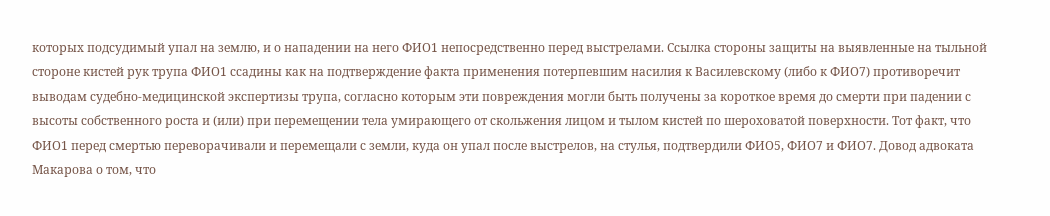которых подсудимый упал на землю, и о нападении на него ФИО1 непосредственно перед выстрелами. Ссылка стороны защиты на выявленные на тыльной стороне кистей рук трупа ФИО1 ссадины как на подтверждение факта применения потерпевшим насилия к Василевскому (либо к ФИО7) противоречит выводам судебно-медицинской экспертизы трупа, согласно которым эти повреждения могли быть получены за короткое время до смерти при падении с высоты собственного роста и (или) при перемещении тела умирающего от скольжения лицом и тылом кистей по шероховатой поверхности. Тот факт, что ФИО1 перед смертью переворачивали и перемещали с земли, куда он упал после выстрелов, на стулья, подтвердили ФИО5, ФИО7 и ФИО7. Довод адвоката Макарова о том, что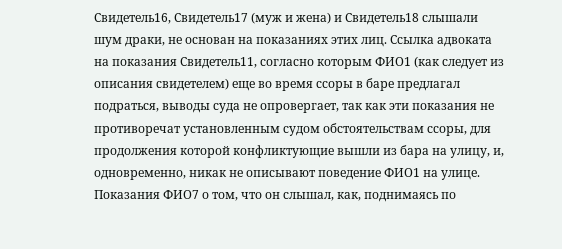Свидетель16, Свидетель17 (муж и жена) и Свидетель18 слышали шум драки, не основан на показаниях этих лиц. Ссылка адвоката на показания Свидетель11, согласно которым ФИО1 (как следует из описания свидетелем) еще во время ссоры в баре предлагал подраться, выводы суда не опровергает, так как эти показания не противоречат установленным судом обстоятельствам ссоры, для продолжения которой конфликтующие вышли из бара на улицу, и, одновременно, никак не описывают поведение ФИО1 на улице. Показания ФИО7 о том, что он слышал, как, поднимаясь по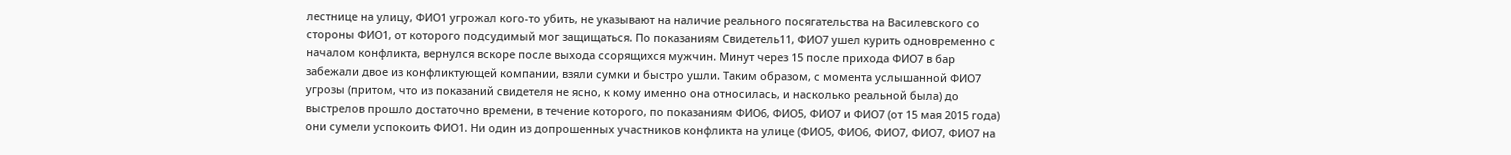лестнице на улицу, ФИО1 угрожал кого-то убить, не указывают на наличие реального посягательства на Василевского со стороны ФИО1, от которого подсудимый мог защищаться. По показаниям Свидетель11, ФИО7 ушел курить одновременно с началом конфликта, вернулся вскоре после выхода ссорящихся мужчин. Минут через 15 после прихода ФИО7 в бар забежали двое из конфликтующей компании, взяли сумки и быстро ушли. Таким образом, с момента услышанной ФИО7 угрозы (притом, что из показаний свидетеля не ясно, к кому именно она относилась, и насколько реальной была) до выстрелов прошло достаточно времени, в течение которого, по показаниям ФИО6, ФИО5, ФИО7 и ФИО7 (от 15 мая 2015 года) они сумели успокоить ФИО1. Ни один из допрошенных участников конфликта на улице (ФИО5, ФИО6, ФИО7, ФИО7, ФИО7 на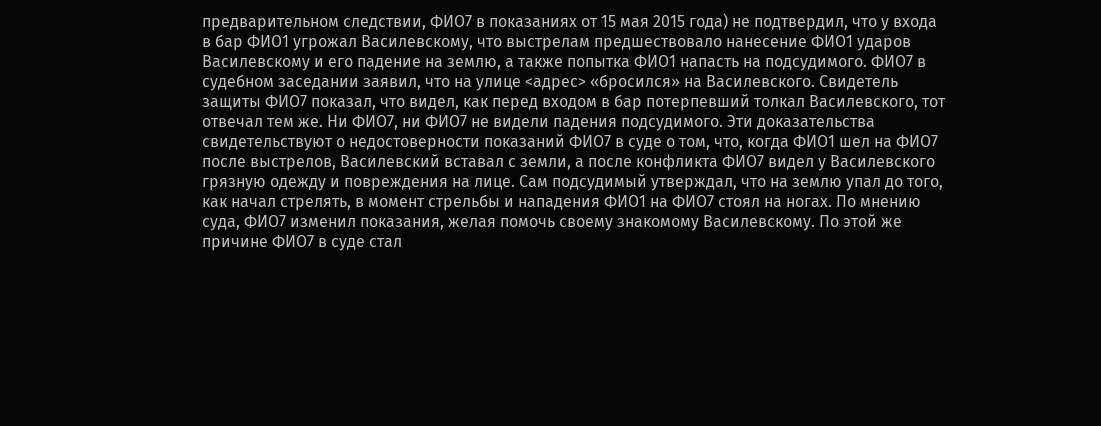предварительном следствии, ФИО7 в показаниях от 15 мая 2015 года) не подтвердил, что у входа в бар ФИО1 угрожал Василевскому, что выстрелам предшествовало нанесение ФИО1 ударов Василевскому и его падение на землю, а также попытка ФИО1 напасть на подсудимого. ФИО7 в судебном заседании заявил, что на улице <адрес> «бросился» на Василевского. Свидетель защиты ФИО7 показал, что видел, как перед входом в бар потерпевший толкал Василевского, тот отвечал тем же. Ни ФИО7, ни ФИО7 не видели падения подсудимого. Эти доказательства свидетельствуют о недостоверности показаний ФИО7 в суде о том, что, когда ФИО1 шел на ФИО7 после выстрелов, Василевский вставал с земли, а после конфликта ФИО7 видел у Василевского грязную одежду и повреждения на лице. Сам подсудимый утверждал, что на землю упал до того, как начал стрелять, в момент стрельбы и нападения ФИО1 на ФИО7 стоял на ногах. По мнению суда, ФИО7 изменил показания, желая помочь своему знакомому Василевскому. По этой же причине ФИО7 в суде стал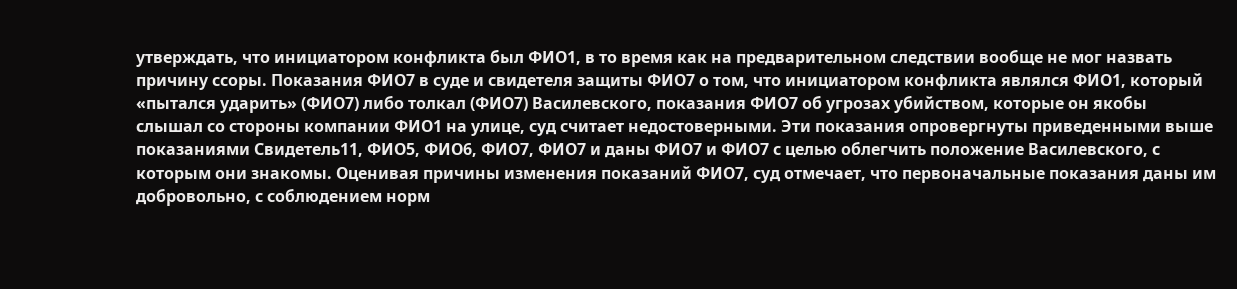утверждать, что инициатором конфликта был ФИО1, в то время как на предварительном следствии вообще не мог назвать причину ссоры. Показания ФИО7 в суде и свидетеля защиты ФИО7 о том, что инициатором конфликта являлся ФИО1, который «пытался ударить» (ФИО7) либо толкал (ФИО7) Василевского, показания ФИО7 об угрозах убийством, которые он якобы слышал со стороны компании ФИО1 на улице, суд считает недостоверными. Эти показания опровергнуты приведенными выше показаниями Свидетель11, ФИО5, ФИО6, ФИО7, ФИО7 и даны ФИО7 и ФИО7 с целью облегчить положение Василевского, с которым они знакомы. Оценивая причины изменения показаний ФИО7, суд отмечает, что первоначальные показания даны им добровольно, с соблюдением норм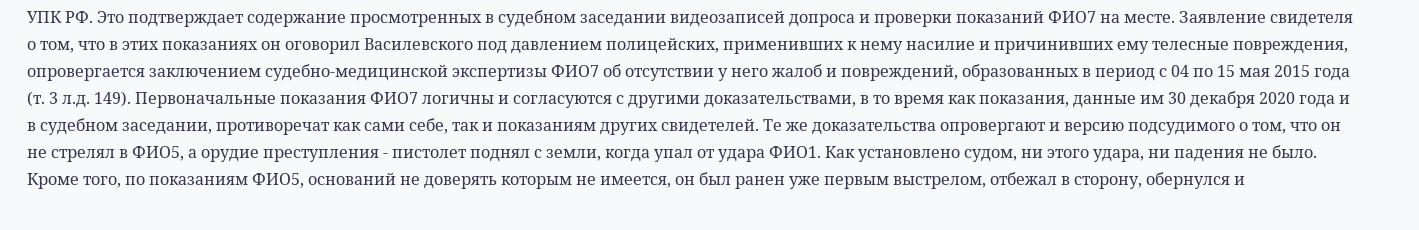УПК РФ. Это подтверждает содержание просмотренных в судебном заседании видеозаписей допроса и проверки показаний ФИО7 на месте. Заявление свидетеля о том, что в этих показаниях он оговорил Василевского под давлением полицейских, применивших к нему насилие и причинивших ему телесные повреждения, опровергается заключением судебно-медицинской экспертизы ФИО7 об отсутствии у него жалоб и повреждений, образованных в период с 04 по 15 мая 2015 года (т. 3 л.д. 149). Первоначальные показания ФИО7 логичны и согласуются с другими доказательствами, в то время как показания, данные им 30 декабря 2020 года и в судебном заседании, противоречат как сами себе, так и показаниям других свидетелей. Те же доказательства опровергают и версию подсудимого о том, что он не стрелял в ФИО5, а орудие преступления - пистолет поднял с земли, когда упал от удара ФИО1. Как установлено судом, ни этого удара, ни падения не было. Кроме того, по показаниям ФИО5, оснований не доверять которым не имеется, он был ранен уже первым выстрелом, отбежал в сторону, обернулся и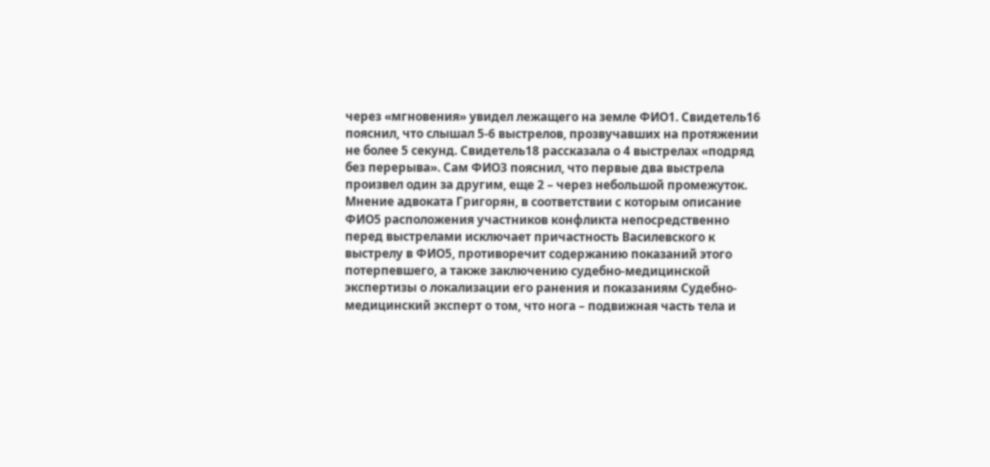через «мгновения» увидел лежащего на земле ФИО1. Свидетель16 пояснил, что слышал 5-6 выстрелов, прозвучавших на протяжении не более 5 секунд. Свидетель18 рассказала о 4 выстрелах «подряд без перерыва». Сам ФИО3 пояснил, что первые два выстрела произвел один за другим, еще 2 – через небольшой промежуток. Мнение адвоката Григорян, в соответствии с которым описание ФИО5 расположения участников конфликта непосредственно перед выстрелами исключает причастность Василевского к выстрелу в ФИО5, противоречит содержанию показаний этого потерпевшего, а также заключению судебно-медицинской экспертизы о локализации его ранения и показаниям Судебно-медицинский эксперт о том, что нога – подвижная часть тела и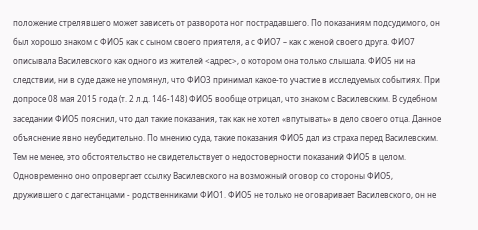положение стрелявшего может зависеть от разворота ног пострадавшего. По показаниям подсудимого, он был хорошо знаком с ФИО5 как с сыном своего приятеля, а с ФИО7 – как с женой своего друга. ФИО7 описывала Василевского как одного из жителей <адрес>, о котором она только слышала. ФИО5 ни на следствии, ни в суде даже не упомянул, что ФИО3 принимал какое-то участие в исследуемых событиях. При допросе 08 мая 2015 года (т. 2 л.д. 146-148) ФИО5 вообще отрицал, что знаком с Василевским. В судебном заседании ФИО5 пояснил, что дал такие показания, так как не хотел «впутывать» в дело своего отца. Данное объяснение явно неубедительно. По мнению суда, такие показания ФИО5 дал из страха перед Василевским. Тем не менее, это обстоятельство не свидетельствует о недостоверности показаний ФИО5 в целом. Одновременно оно опровергает ссылку Василевского на возможный оговор со стороны ФИО5, дружившего с дагестанцами - родственниками ФИО1. ФИО5 не только не оговаривает Василевского, он не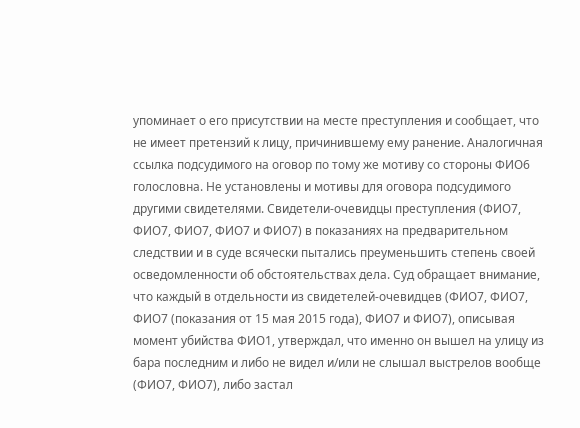упоминает о его присутствии на месте преступления и сообщает, что не имеет претензий к лицу, причинившему ему ранение. Аналогичная ссылка подсудимого на оговор по тому же мотиву со стороны ФИО6 голословна. Не установлены и мотивы для оговора подсудимого другими свидетелями. Свидетели-очевидцы преступления (ФИО7, ФИО7, ФИО7, ФИО7 и ФИО7) в показаниях на предварительном следствии и в суде всячески пытались преуменьшить степень своей осведомленности об обстоятельствах дела. Суд обращает внимание, что каждый в отдельности из свидетелей-очевидцев (ФИО7, ФИО7, ФИО7 (показания от 15 мая 2015 года), ФИО7 и ФИО7), описывая момент убийства ФИО1, утверждал, что именно он вышел на улицу из бара последним и либо не видел и/или не слышал выстрелов вообще (ФИО7, ФИО7), либо застал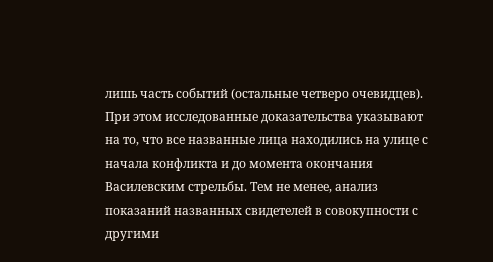лишь часть событий (остальные четверо очевидцев). При этом исследованные доказательства указывают на то, что все названные лица находились на улице с начала конфликта и до момента окончания Василевским стрельбы. Тем не менее, анализ показаний названных свидетелей в совокупности с другими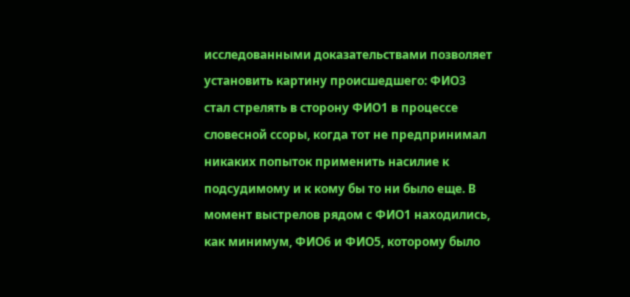исследованными доказательствами позволяет установить картину происшедшего: ФИО3 стал стрелять в сторону ФИО1 в процессе словесной ссоры, когда тот не предпринимал никаких попыток применить насилие к подсудимому и к кому бы то ни было еще. В момент выстрелов рядом с ФИО1 находились, как минимум, ФИО6 и ФИО5, которому было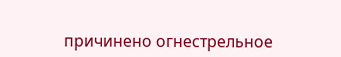причинено огнестрельное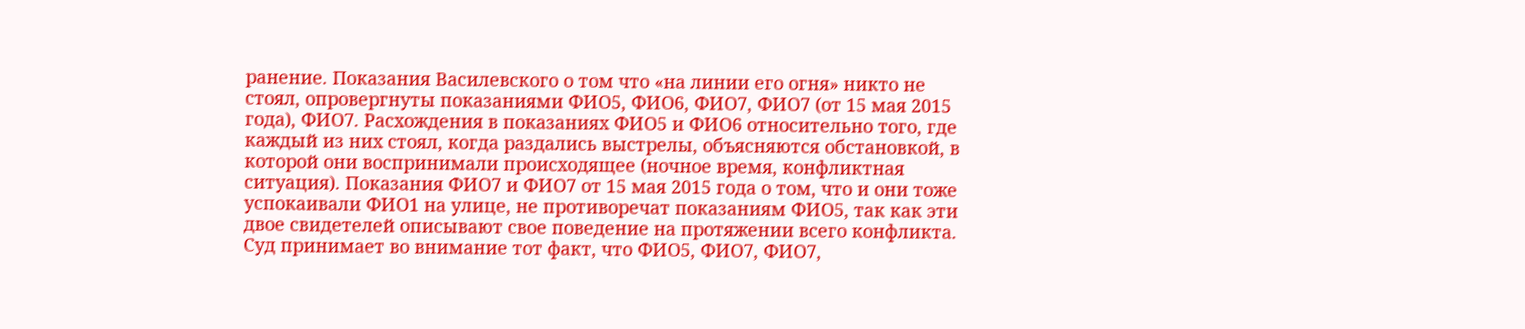ранение. Показания Василевского о том что «на линии его огня» никто не стоял, опровергнуты показаниями ФИО5, ФИО6, ФИО7, ФИО7 (от 15 мая 2015 года), ФИО7. Расхождения в показаниях ФИО5 и ФИО6 относительно того, где каждый из них стоял, когда раздались выстрелы, объясняются обстановкой, в которой они воспринимали происходящее (ночное время, конфликтная ситуация). Показания ФИО7 и ФИО7 от 15 мая 2015 года о том, что и они тоже успокаивали ФИО1 на улице, не противоречат показаниям ФИО5, так как эти двое свидетелей описывают свое поведение на протяжении всего конфликта. Суд принимает во внимание тот факт, что ФИО5, ФИО7, ФИО7,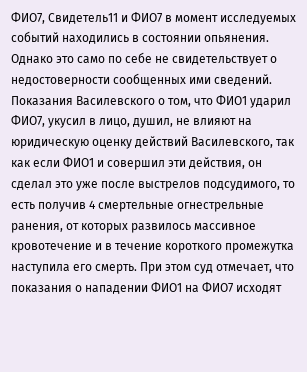ФИО7, Свидетель11 и ФИО7 в момент исследуемых событий находились в состоянии опьянения. Однако это само по себе не свидетельствует о недостоверности сообщенных ими сведений. Показания Василевского о том, что ФИО1 ударил ФИО7, укусил в лицо, душил, не влияют на юридическую оценку действий Василевского, так как если ФИО1 и совершил эти действия, он сделал это уже после выстрелов подсудимого, то есть получив 4 смертельные огнестрельные ранения, от которых развилось массивное кровотечение и в течение короткого промежутка наступила его смерть. При этом суд отмечает, что показания о нападении ФИО1 на ФИО7 исходят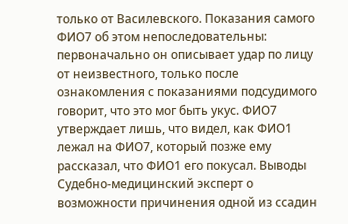только от Василевского. Показания самого ФИО7 об этом непоследовательны: первоначально он описывает удар по лицу от неизвестного, только после ознакомления с показаниями подсудимого говорит, что это мог быть укус. ФИО7 утверждает лишь, что видел, как ФИО1 лежал на ФИО7, который позже ему рассказал, что ФИО1 его покусал. Выводы Судебно-медицинский эксперт о возможности причинения одной из ссадин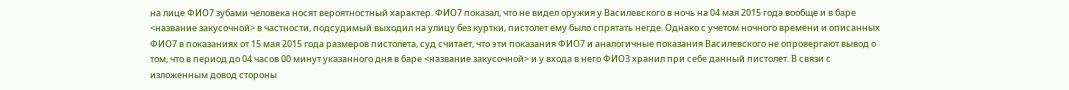на лице ФИО7 зубами человека носят вероятностный характер. ФИО7 показал, что не видел оружия у Василевского в ночь на 04 мая 2015 года вообще и в баре <название закусочной> в частности, подсудимый выходил на улицу без куртки, пистолет ему было спрятать негде. Однако с учетом ночного времени и описанных ФИО7 в показаниях от 15 мая 2015 года размеров пистолета, суд считает, что эти показания ФИО7 и аналогичные показания Василевского не опровергают вывод о том, что в период до 04 часов 00 минут указанного дня в баре <название закусочной> и у входа в него ФИО3 хранил при себе данный пистолет. В связи с изложенным довод стороны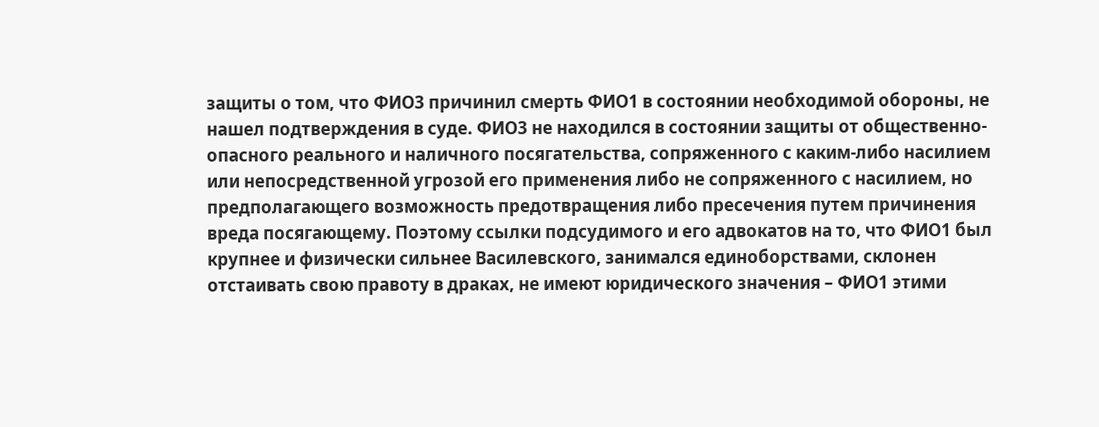защиты о том, что ФИО3 причинил смерть ФИО1 в состоянии необходимой обороны, не нашел подтверждения в суде. ФИО3 не находился в состоянии защиты от общественно-опасного реального и наличного посягательства, сопряженного с каким-либо насилием или непосредственной угрозой его применения либо не сопряженного с насилием, но предполагающего возможность предотвращения либо пресечения путем причинения вреда посягающему. Поэтому ссылки подсудимого и его адвокатов на то, что ФИО1 был крупнее и физически сильнее Василевского, занимался единоборствами, склонен отстаивать свою правоту в драках, не имеют юридического значения – ФИО1 этими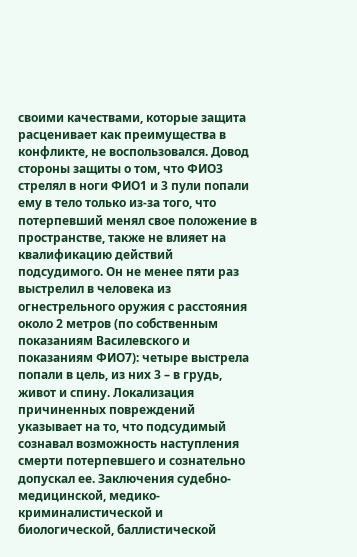своими качествами, которые защита расценивает как преимущества в конфликте, не воспользовался. Довод стороны защиты о том, что ФИО3 стрелял в ноги ФИО1 и 3 пули попали ему в тело только из-за того, что потерпевший менял свое положение в пространстве, также не влияет на квалификацию действий подсудимого. Он не менее пяти раз выстрелил в человека из огнестрельного оружия с расстояния около 2 метров (по собственным показаниям Василевского и показаниям ФИО7): четыре выстрела попали в цель, из них 3 – в грудь, живот и спину. Локализация причиненных повреждений указывает на то, что подсудимый сознавал возможность наступления смерти потерпевшего и сознательно допускал ее. Заключения судебно-медицинской, медико-криминалистической и биологической, баллистической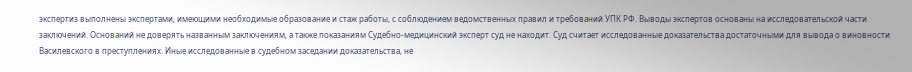экспертиз выполнены экспертами, имеющими необходимые образование и стаж работы, с соблюдением ведомственных правил и требований УПК РФ. Выводы экспертов основаны на исследовательской части заключений. Оснований не доверять названным заключениям, а также показаниям Судебно-медицинский эксперт суд не находит. Суд считает исследованные доказательства достаточными для вывода о виновности Василевского в преступлениях. Иные исследованные в судебном заседании доказательства, не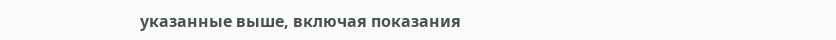указанные выше, включая показания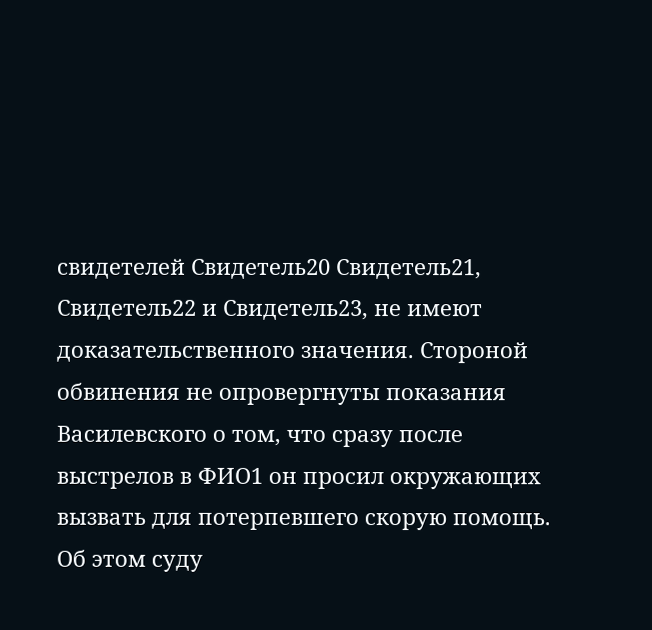свидетелей Свидетель20 Свидетель21, Свидетель22 и Свидетель23, не имеют доказательственного значения. Стороной обвинения не опровергнуты показания Василевского о том, что сразу после выстрелов в ФИО1 он просил окружающих вызвать для потерпевшего скорую помощь. Об этом суду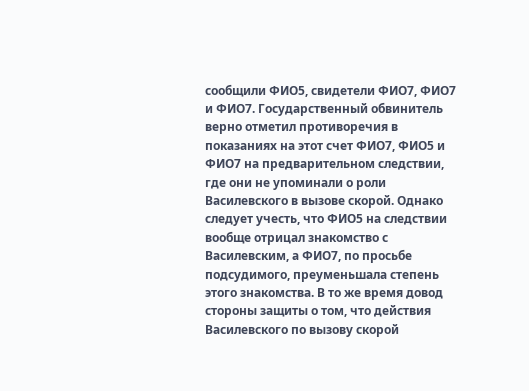сообщили ФИО5, свидетели ФИО7, ФИО7 и ФИО7. Государственный обвинитель верно отметил противоречия в показаниях на этот счет ФИО7, ФИО5 и ФИО7 на предварительном следствии, где они не упоминали о роли Василевского в вызове скорой. Однако следует учесть, что ФИО5 на следствии вообще отрицал знакомство с Василевским, а ФИО7, по просьбе подсудимого, преуменьшала степень этого знакомства. В то же время довод стороны защиты о том, что действия Василевского по вызову скорой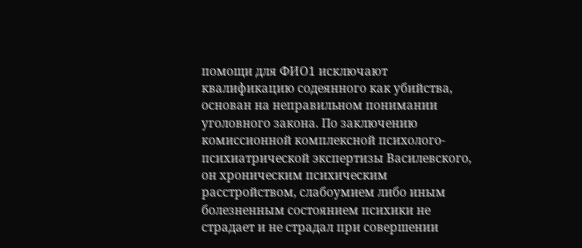помощи для ФИО1 исключают квалификацию содеянного как убийства, основан на неправильном понимании уголовного закона. По заключению комиссионной комплексной психолого-психиатрической экспертизы Василевского, он хроническим психическим расстройством, слабоумием либо иным болезненным состоянием психики не страдает и не страдал при совершении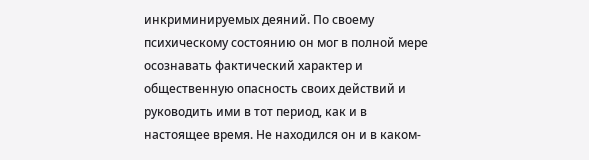инкриминируемых деяний. По своему психическому состоянию он мог в полной мере осознавать фактический характер и общественную опасность своих действий и руководить ими в тот период, как и в настоящее время. Не находился он и в каком-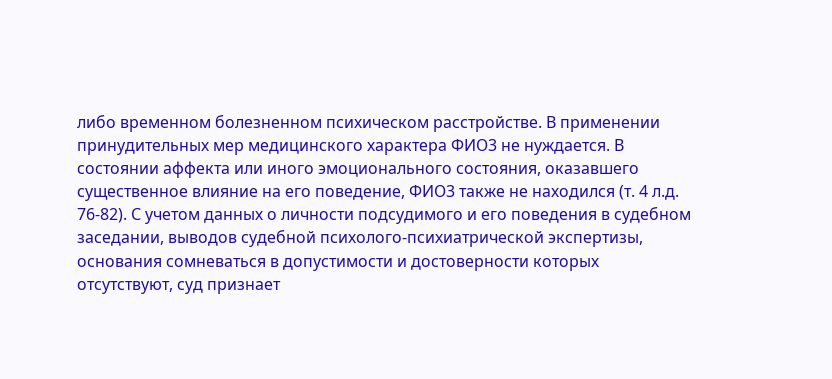либо временном болезненном психическом расстройстве. В применении принудительных мер медицинского характера ФИО3 не нуждается. В состоянии аффекта или иного эмоционального состояния, оказавшего существенное влияние на его поведение, ФИО3 также не находился (т. 4 л.д. 76-82). С учетом данных о личности подсудимого и его поведения в судебном заседании, выводов судебной психолого-психиатрической экспертизы, основания сомневаться в допустимости и достоверности которых отсутствуют, суд признает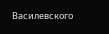Василевского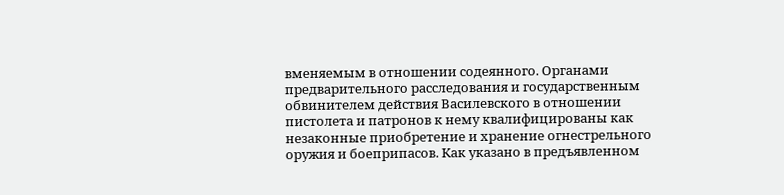вменяемым в отношении содеянного. Органами предварительного расследования и государственным обвинителем действия Василевского в отношении пистолета и патронов к нему квалифицированы как незаконные приобретение и хранение огнестрельного оружия и боеприпасов. Как указано в предъявленном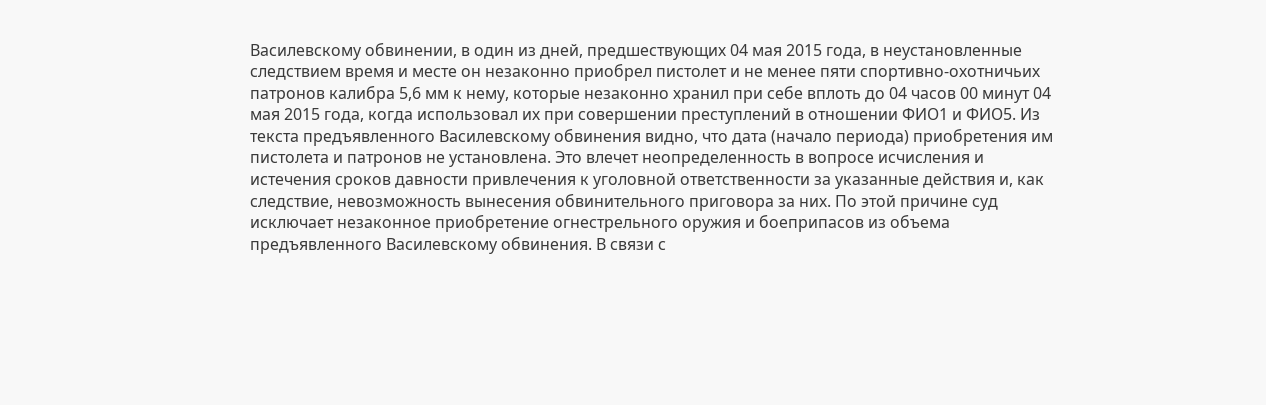Василевскому обвинении, в один из дней, предшествующих 04 мая 2015 года, в неустановленные следствием время и месте он незаконно приобрел пистолет и не менее пяти спортивно-охотничьих патронов калибра 5,6 мм к нему, которые незаконно хранил при себе вплоть до 04 часов 00 минут 04 мая 2015 года, когда использовал их при совершении преступлений в отношении ФИО1 и ФИО5. Из текста предъявленного Василевскому обвинения видно, что дата (начало периода) приобретения им пистолета и патронов не установлена. Это влечет неопределенность в вопросе исчисления и истечения сроков давности привлечения к уголовной ответственности за указанные действия и, как следствие, невозможность вынесения обвинительного приговора за них. По этой причине суд исключает незаконное приобретение огнестрельного оружия и боеприпасов из объема предъявленного Василевскому обвинения. В связи с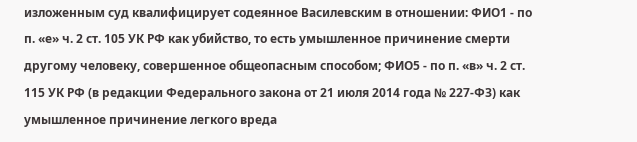изложенным суд квалифицирует содеянное Василевским в отношении: ФИО1 - по п. «е» ч. 2 ст. 105 УК РФ как убийство, то есть умышленное причинение смерти другому человеку, совершенное общеопасным способом; ФИО5 - по п. «в» ч. 2 ст. 115 УК РФ (в редакции Федерального закона от 21 июля 2014 года № 227-ФЗ) как умышленное причинение легкого вреда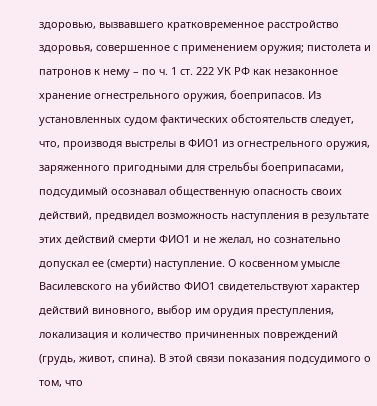здоровью, вызвавшего кратковременное расстройство здоровья, совершенное с применением оружия; пистолета и патронов к нему – по ч. 1 ст. 222 УК РФ как незаконное хранение огнестрельного оружия, боеприпасов. Из установленных судом фактических обстоятельств следует, что, производя выстрелы в ФИО1 из огнестрельного оружия, заряженного пригодными для стрельбы боеприпасами, подсудимый осознавал общественную опасность своих действий, предвидел возможность наступления в результате этих действий смерти ФИО1 и не желал, но сознательно допускал ее (смерти) наступление. О косвенном умысле Василевского на убийство ФИО1 свидетельствуют характер действий виновного, выбор им орудия преступления, локализация и количество причиненных повреждений (грудь, живот, спина). В этой связи показания подсудимого о том, что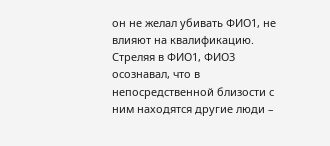он не желал убивать ФИО1, не влияют на квалификацию. Стреляя в ФИО1, ФИО3 осознавал, что в непосредственной близости с ним находятся другие люди –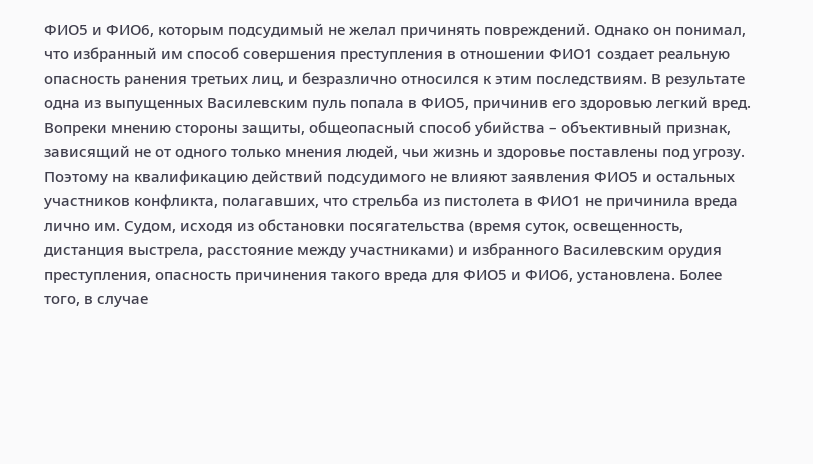ФИО5 и ФИО6, которым подсудимый не желал причинять повреждений. Однако он понимал, что избранный им способ совершения преступления в отношении ФИО1 создает реальную опасность ранения третьих лиц, и безразлично относился к этим последствиям. В результате одна из выпущенных Василевским пуль попала в ФИО5, причинив его здоровью легкий вред. Вопреки мнению стороны защиты, общеопасный способ убийства – объективный признак, зависящий не от одного только мнения людей, чьи жизнь и здоровье поставлены под угрозу. Поэтому на квалификацию действий подсудимого не влияют заявления ФИО5 и остальных участников конфликта, полагавших, что стрельба из пистолета в ФИО1 не причинила вреда лично им. Судом, исходя из обстановки посягательства (время суток, освещенность, дистанция выстрела, расстояние между участниками) и избранного Василевским орудия преступления, опасность причинения такого вреда для ФИО5 и ФИО6, установлена. Более того, в случае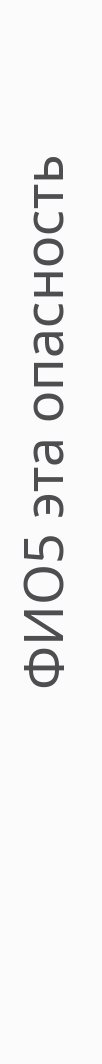ФИО5 эта опасность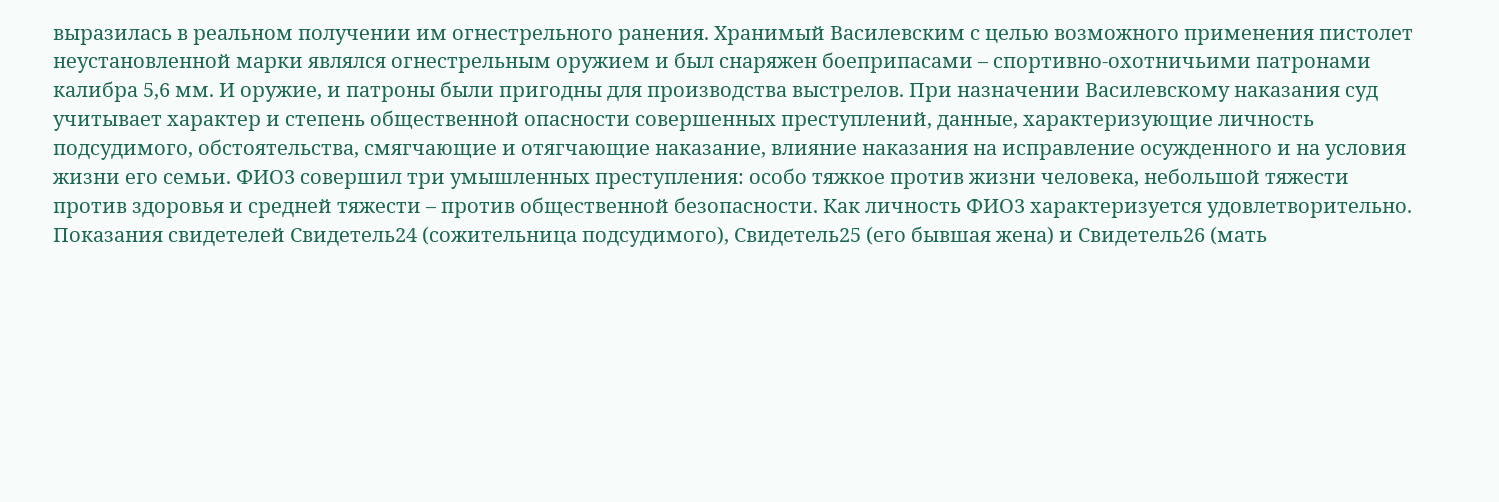выразилась в реальном получении им огнестрельного ранения. Хранимый Василевским с целью возможного применения пистолет неустановленной марки являлся огнестрельным оружием и был снаряжен боеприпасами – спортивно-охотничьими патронами калибра 5,6 мм. И оружие, и патроны были пригодны для производства выстрелов. При назначении Василевскому наказания суд учитывает характер и степень общественной опасности совершенных преступлений, данные, характеризующие личность подсудимого, обстоятельства, смягчающие и отягчающие наказание, влияние наказания на исправление осужденного и на условия жизни его семьи. ФИО3 совершил три умышленных преступления: особо тяжкое против жизни человека, небольшой тяжести против здоровья и средней тяжести – против общественной безопасности. Как личность ФИО3 характеризуется удовлетворительно. Показания свидетелей Свидетель24 (сожительница подсудимого), Свидетель25 (его бывшая жена) и Свидетель26 (мать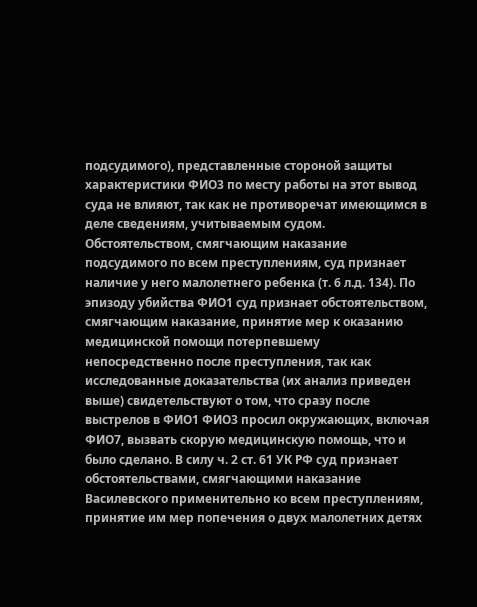подсудимого), представленные стороной защиты характеристики ФИО3 по месту работы на этот вывод суда не влияют, так как не противоречат имеющимся в деле сведениям, учитываемым судом. Обстоятельством, смягчающим наказание подсудимого по всем преступлениям, суд признает наличие у него малолетнего ребенка (т. 6 л.д. 134). По эпизоду убийства ФИО1 суд признает обстоятельством, смягчающим наказание, принятие мер к оказанию медицинской помощи потерпевшему непосредственно после преступления, так как исследованные доказательства (их анализ приведен выше) свидетельствуют о том, что сразу после выстрелов в ФИО1 ФИО3 просил окружающих, включая ФИО7, вызвать скорую медицинскую помощь, что и было сделано. В силу ч. 2 ст. 61 УК РФ суд признает обстоятельствами, смягчающими наказание Василевского применительно ко всем преступлениям, принятие им мер попечения о двух малолетних детях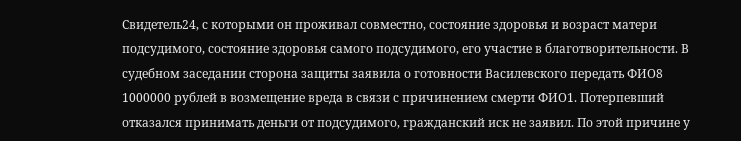Свидетель24, с которыми он проживал совместно, состояние здоровья и возраст матери подсудимого, состояние здоровья самого подсудимого, его участие в благотворительности. В судебном заседании сторона защиты заявила о готовности Василевского передать ФИО8 1000000 рублей в возмещение вреда в связи с причинением смерти ФИО1. Потерпевший отказался принимать деньги от подсудимого, гражданский иск не заявил. По этой причине у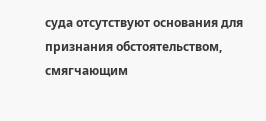суда отсутствуют основания для признания обстоятельством, смягчающим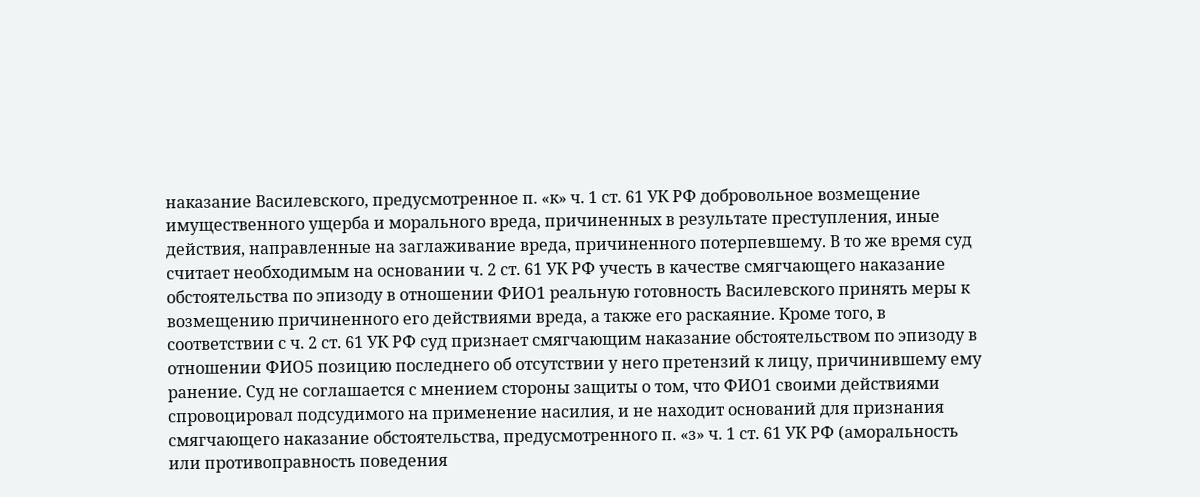наказание Василевского, предусмотренное п. «к» ч. 1 ст. 61 УК РФ добровольное возмещение имущественного ущерба и морального вреда, причиненных в результате преступления, иные действия, направленные на заглаживание вреда, причиненного потерпевшему. В то же время суд считает необходимым на основании ч. 2 ст. 61 УК РФ учесть в качестве смягчающего наказание обстоятельства по эпизоду в отношении ФИО1 реальную готовность Василевского принять меры к возмещению причиненного его действиями вреда, а также его раскаяние. Кроме того, в соответствии с ч. 2 ст. 61 УК РФ суд признает смягчающим наказание обстоятельством по эпизоду в отношении ФИО5 позицию последнего об отсутствии у него претензий к лицу, причинившему ему ранение. Суд не соглашается с мнением стороны защиты о том, что ФИО1 своими действиями спровоцировал подсудимого на применение насилия, и не находит оснований для признания смягчающего наказание обстоятельства, предусмотренного п. «з» ч. 1 ст. 61 УК РФ (аморальность или противоправность поведения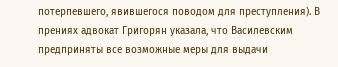потерпевшего, явившегося поводом для преступления). В прениях адвокат Григорян указала, что Василевским предприняты все возможные меры для выдачи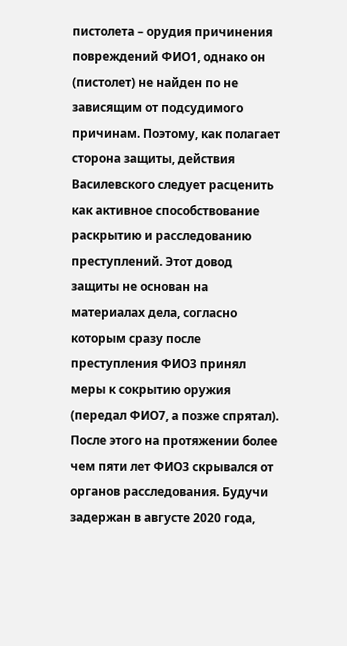пистолета – орудия причинения повреждений ФИО1, однако он (пистолет) не найден по не зависящим от подсудимого причинам. Поэтому, как полагает сторона защиты, действия Василевского следует расценить как активное способствование раскрытию и расследованию преступлений. Этот довод защиты не основан на материалах дела, согласно которым сразу после преступления ФИО3 принял меры к сокрытию оружия (передал ФИО7, а позже спрятал). После этого на протяжении более чем пяти лет ФИО3 скрывался от органов расследования. Будучи задержан в августе 2020 года,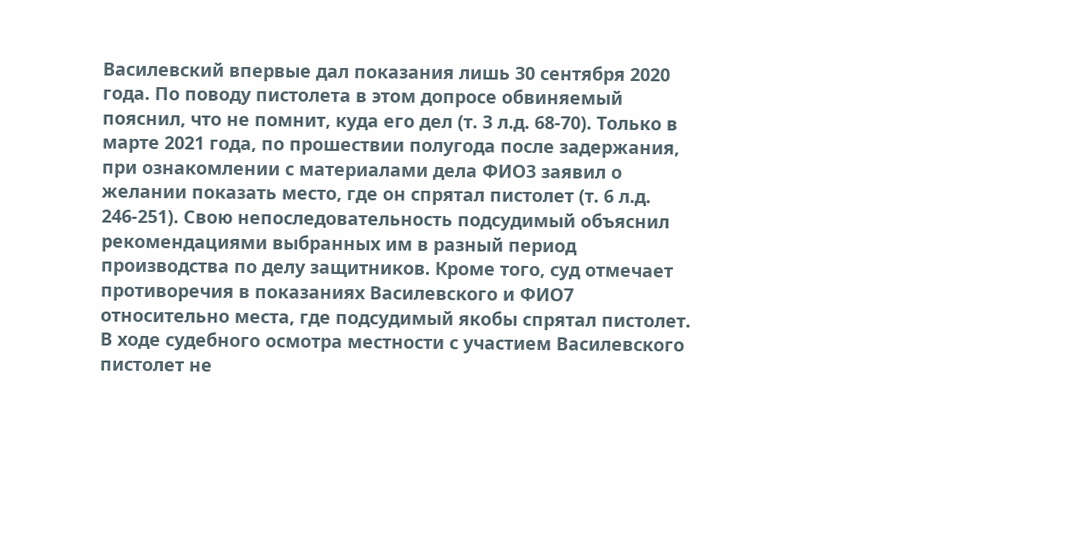Василевский впервые дал показания лишь 30 сентября 2020 года. По поводу пистолета в этом допросе обвиняемый пояснил, что не помнит, куда его дел (т. 3 л.д. 68-70). Только в марте 2021 года, по прошествии полугода после задержания, при ознакомлении с материалами дела ФИО3 заявил о желании показать место, где он спрятал пистолет (т. 6 л.д. 246-251). Свою непоследовательность подсудимый объяснил рекомендациями выбранных им в разный период производства по делу защитников. Кроме того, суд отмечает противоречия в показаниях Василевского и ФИО7 относительно места, где подсудимый якобы спрятал пистолет. В ходе судебного осмотра местности с участием Василевского пистолет не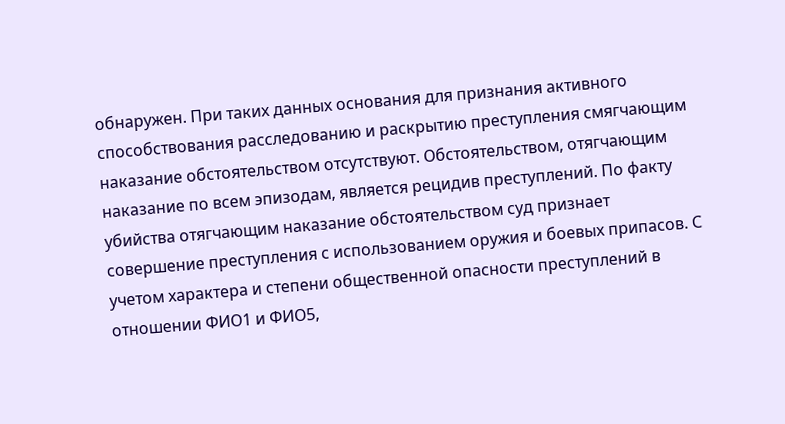обнаружен. При таких данных основания для признания активного способствования расследованию и раскрытию преступления смягчающим наказание обстоятельством отсутствуют. Обстоятельством, отягчающим наказание по всем эпизодам, является рецидив преступлений. По факту убийства отягчающим наказание обстоятельством суд признает совершение преступления с использованием оружия и боевых припасов. С учетом характера и степени общественной опасности преступлений в отношении ФИО1 и ФИО5,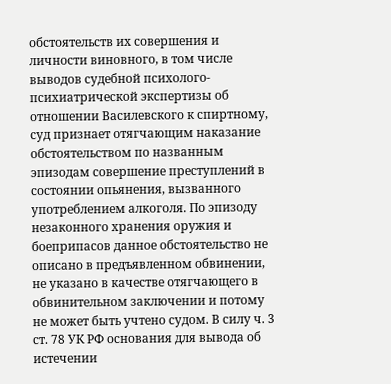обстоятельств их совершения и личности виновного, в том числе выводов судебной психолого-психиатрической экспертизы об отношении Василевского к спиртному, суд признает отягчающим наказание обстоятельством по названным эпизодам совершение преступлений в состоянии опьянения, вызванного употреблением алкоголя. По эпизоду незаконного хранения оружия и боеприпасов данное обстоятельство не описано в предъявленном обвинении, не указано в качестве отягчающего в обвинительном заключении и потому не может быть учтено судом. В силу ч. 3 ст. 78 УК РФ основания для вывода об истечении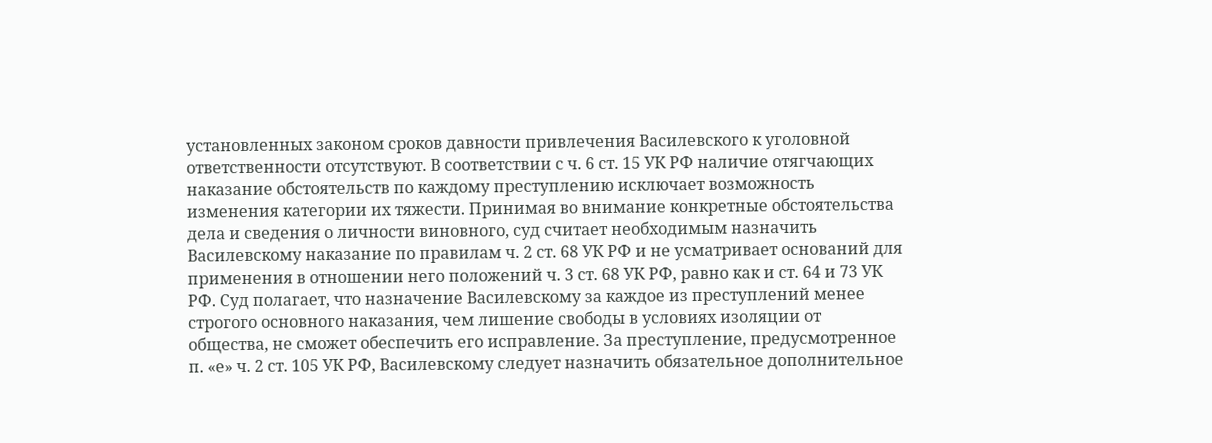установленных законом сроков давности привлечения Василевского к уголовной ответственности отсутствуют. В соответствии с ч. 6 ст. 15 УК РФ наличие отягчающих наказание обстоятельств по каждому преступлению исключает возможность изменения категории их тяжести. Принимая во внимание конкретные обстоятельства дела и сведения о личности виновного, суд считает необходимым назначить Василевскому наказание по правилам ч. 2 ст. 68 УК РФ и не усматривает оснований для применения в отношении него положений ч. 3 ст. 68 УК РФ, равно как и ст. 64 и 73 УК РФ. Суд полагает, что назначение Василевскому за каждое из преступлений менее строгого основного наказания, чем лишение свободы в условиях изоляции от общества, не сможет обеспечить его исправление. За преступление, предусмотренное п. «е» ч. 2 ст. 105 УК РФ, Василевскому следует назначить обязательное дополнительное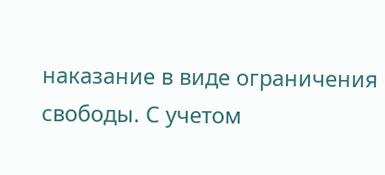наказание в виде ограничения свободы. С учетом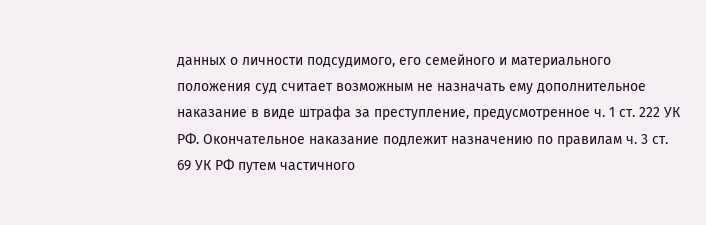данных о личности подсудимого, его семейного и материального положения суд считает возможным не назначать ему дополнительное наказание в виде штрафа за преступление, предусмотренное ч. 1 ст. 222 УК РФ. Окончательное наказание подлежит назначению по правилам ч. 3 ст. 69 УК РФ путем частичного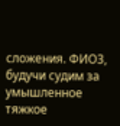сложения. ФИО3, будучи судим за умышленное тяжкое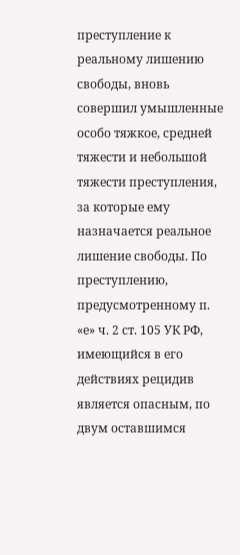преступление к реальному лишению свободы, вновь совершил умышленные особо тяжкое, средней тяжести и небольшой тяжести преступления, за которые ему назначается реальное лишение свободы. По преступлению, предусмотренному п. «е» ч. 2 ст. 105 УК РФ, имеющийся в его действиях рецидив является опасным, по двум оставшимся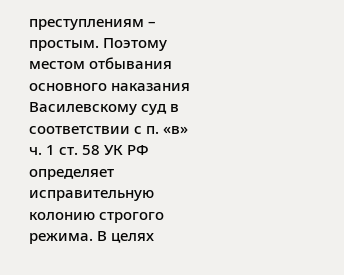преступлениям – простым. Поэтому местом отбывания основного наказания Василевскому суд в соответствии с п. «в» ч. 1 ст. 58 УК РФ определяет исправительную колонию строгого режима. В целях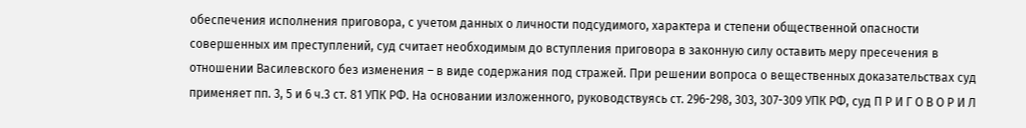обеспечения исполнения приговора, с учетом данных о личности подсудимого, характера и степени общественной опасности совершенных им преступлений, суд считает необходимым до вступления приговора в законную силу оставить меру пресечения в отношении Василевского без изменения – в виде содержания под стражей. При решении вопроса о вещественных доказательствах суд применяет пп. 3, 5 и 6 ч.3 ст. 81 УПК РФ. На основании изложенного, руководствуясь ст. 296-298, 303, 307-309 УПК РФ, суд П Р И Г О В О Р И Л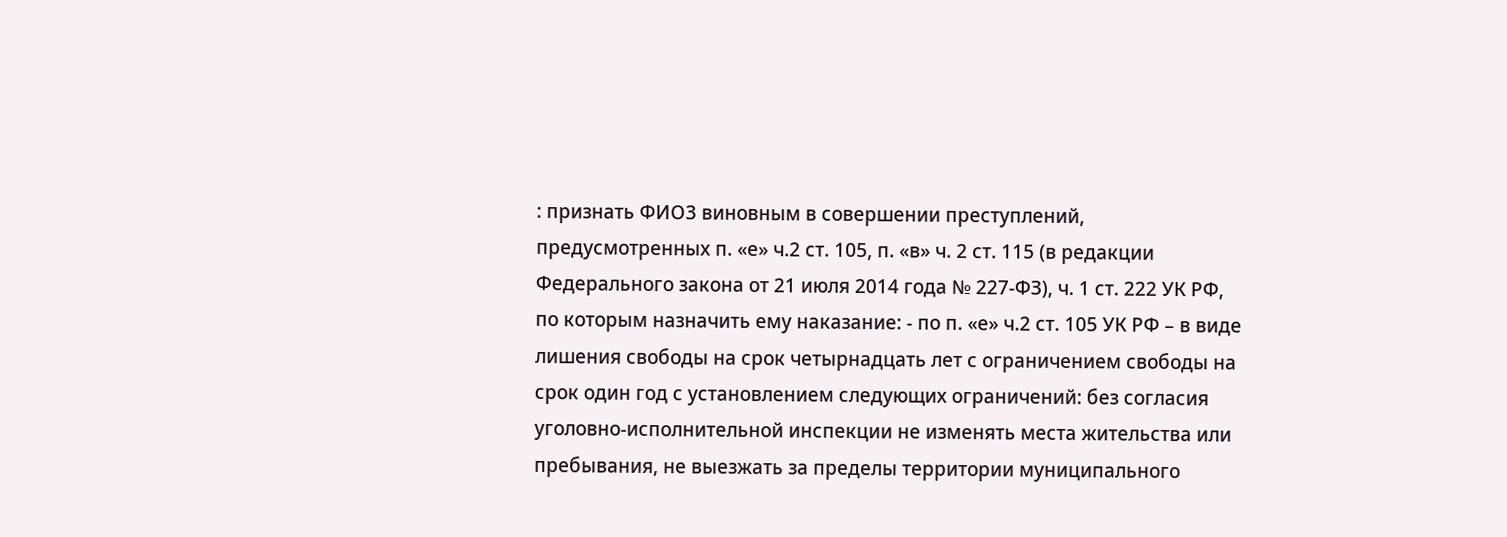: признать ФИО3 виновным в совершении преступлений, предусмотренных п. «е» ч.2 ст. 105, п. «в» ч. 2 ст. 115 (в редакции Федерального закона от 21 июля 2014 года № 227-ФЗ), ч. 1 ст. 222 УК РФ, по которым назначить ему наказание: - по п. «е» ч.2 ст. 105 УК РФ – в виде лишения свободы на срок четырнадцать лет с ограничением свободы на срок один год с установлением следующих ограничений: без согласия уголовно-исполнительной инспекции не изменять места жительства или пребывания, не выезжать за пределы территории муниципального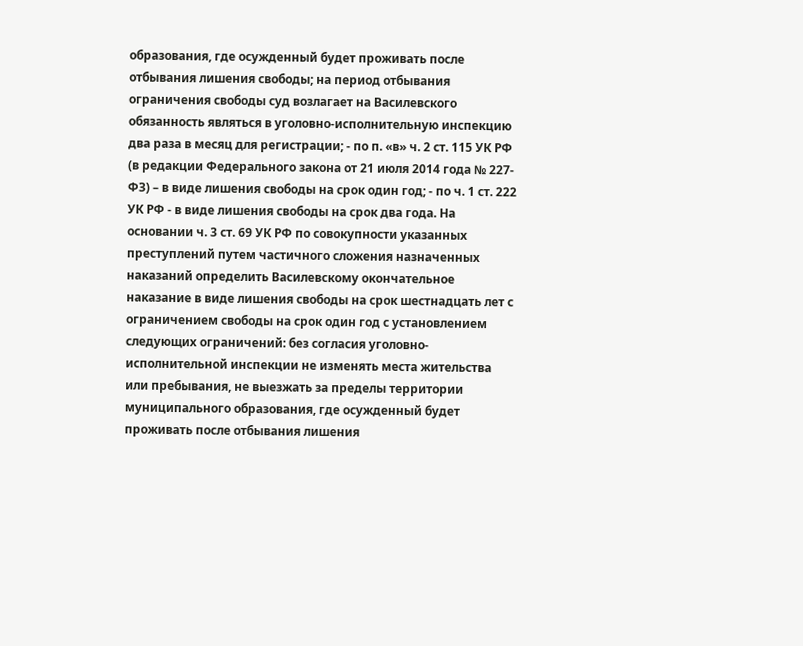образования, где осужденный будет проживать после отбывания лишения свободы; на период отбывания ограничения свободы суд возлагает на Василевского обязанность являться в уголовно-исполнительную инспекцию два раза в месяц для регистрации; - по п. «в» ч. 2 ст. 115 УК РФ (в редакции Федерального закона от 21 июля 2014 года № 227-ФЗ) – в виде лишения свободы на срок один год; - по ч. 1 ст. 222 УК РФ - в виде лишения свободы на срок два года. На основании ч. 3 ст. 69 УК РФ по совокупности указанных преступлений путем частичного сложения назначенных наказаний определить Василевскому окончательное наказание в виде лишения свободы на срок шестнадцать лет с ограничением свободы на срок один год с установлением следующих ограничений: без согласия уголовно-исполнительной инспекции не изменять места жительства или пребывания, не выезжать за пределы территории муниципального образования, где осужденный будет проживать после отбывания лишения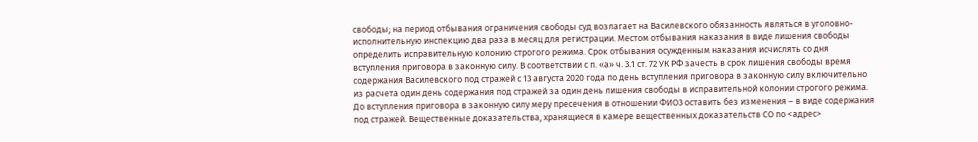свободы; на период отбывания ограничения свободы суд возлагает на Василевского обязанность являться в уголовно-исполнительную инспекцию два раза в месяц для регистрации. Местом отбывания наказания в виде лишения свободы определить исправительную колонию строгого режима. Срок отбывания осужденным наказания исчислять со дня вступления приговора в законную силу. В соответствии с п. «а» ч. 3.1 ст. 72 УК РФ зачесть в срок лишения свободы время содержания Василевского под стражей с 13 августа 2020 года по день вступления приговора в законную силу включительно из расчета один день содержания под стражей за один день лишения свободы в исправительной колонии строгого режима. До вступления приговора в законную силу меру пресечения в отношении ФИО3 оставить без изменения – в виде содержания под стражей. Вещественные доказательства, хранящиеся в камере вещественных доказательств СО по <адрес>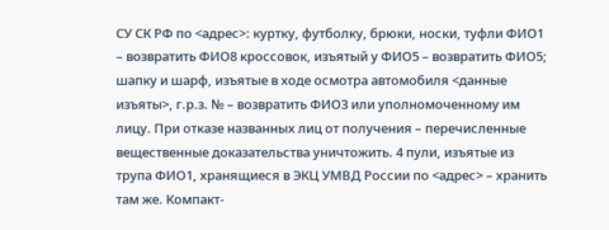СУ СК РФ по <адрес>: куртку, футболку, брюки, носки, туфли ФИО1 – возвратить ФИО8 кроссовок, изъятый у ФИО5 – возвратить ФИО5; шапку и шарф, изъятые в ходе осмотра автомобиля <данные изъяты>, г.р.з. № – возвратить ФИО3 или уполномоченному им лицу. При отказе названных лиц от получения – перечисленные вещественные доказательства уничтожить. 4 пули, изъятые из трупа ФИО1, хранящиеся в ЭКЦ УМВД России по <адрес> – хранить там же. Компакт-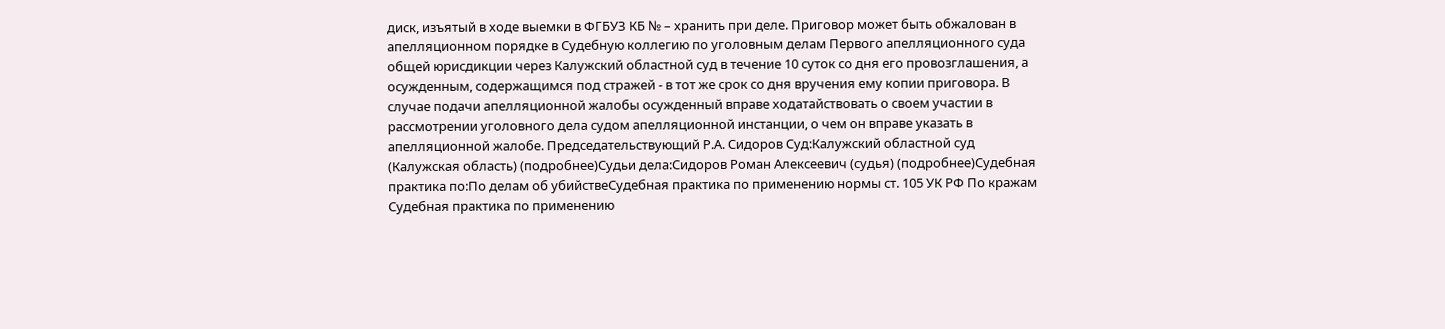диск, изъятый в ходе выемки в ФГБУЗ КБ № – хранить при деле. Приговор может быть обжалован в апелляционном порядке в Судебную коллегию по уголовным делам Первого апелляционного суда общей юрисдикции через Калужский областной суд в течение 10 суток со дня его провозглашения, а осужденным, содержащимся под стражей - в тот же срок со дня вручения ему копии приговора. В случае подачи апелляционной жалобы осужденный вправе ходатайствовать о своем участии в рассмотрении уголовного дела судом апелляционной инстанции, о чем он вправе указать в апелляционной жалобе. Председательствующий Р.А. Сидоров Суд:Калужский областной суд (Калужская область) (подробнее)Судьи дела:Сидоров Роман Алексеевич (судья) (подробнее)Судебная практика по:По делам об убийствеСудебная практика по применению нормы ст. 105 УК РФ По кражам Судебная практика по применению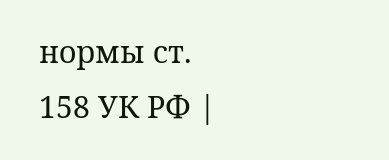нормы ст. 158 УК РФ |